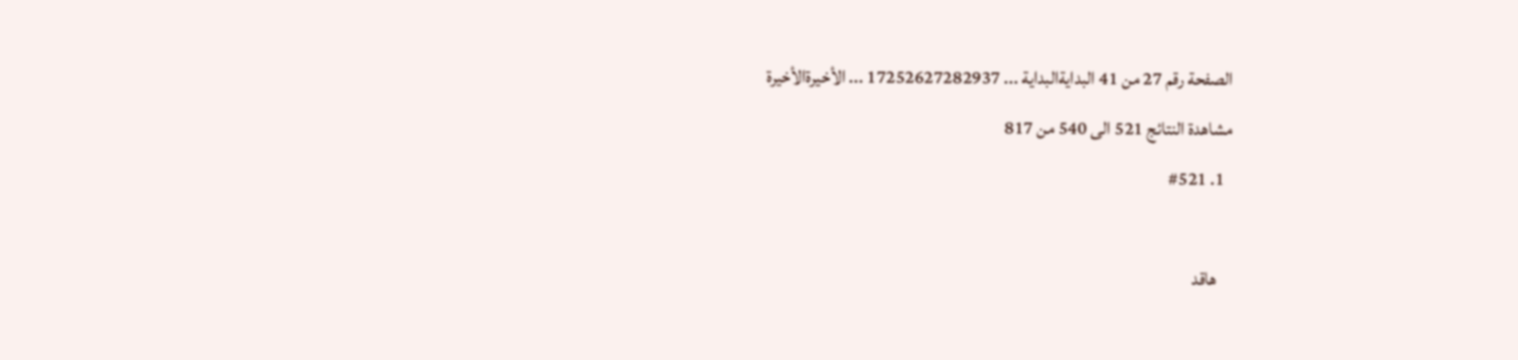الصفحة رقم 27 من 41 البدايةالبداية ... 17252627282937 ... الأخيرةالأخيرة
مشاهدة النتائج 521 الى 540 من 817
  1. #521

    هاقد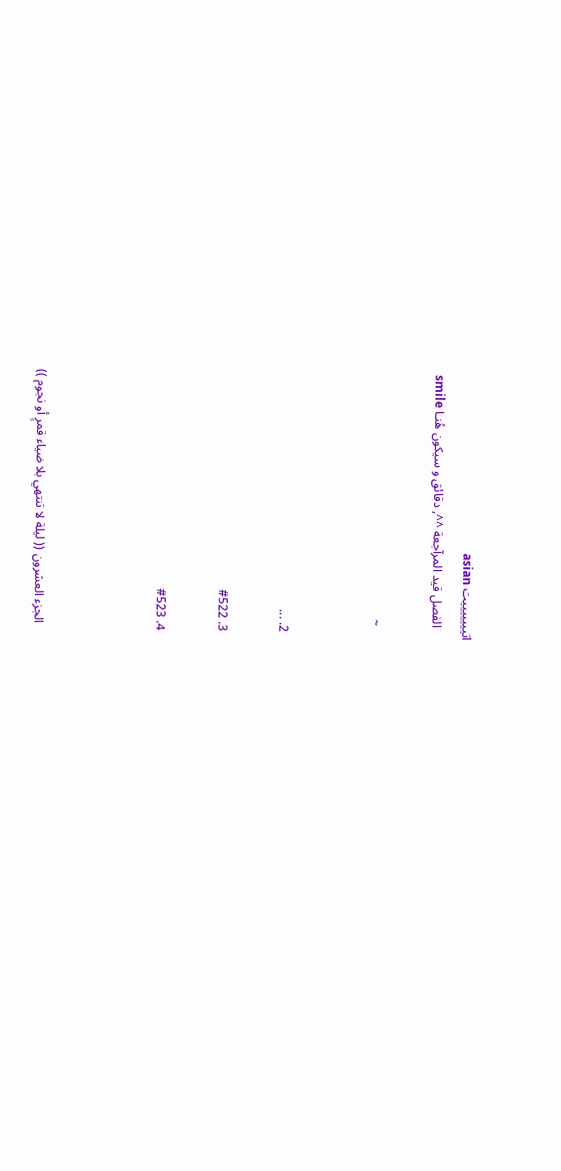اتيييييييت asian
    الفصل قيد المرآجعة ^^, دقائق و سيكون هُنـا smile

    ~


  2. ...

  3. #522

  4. #523



    الجزء العشرون (( ليلة لا تنتهي بلا ضياء قمرٍ أو نجوم ))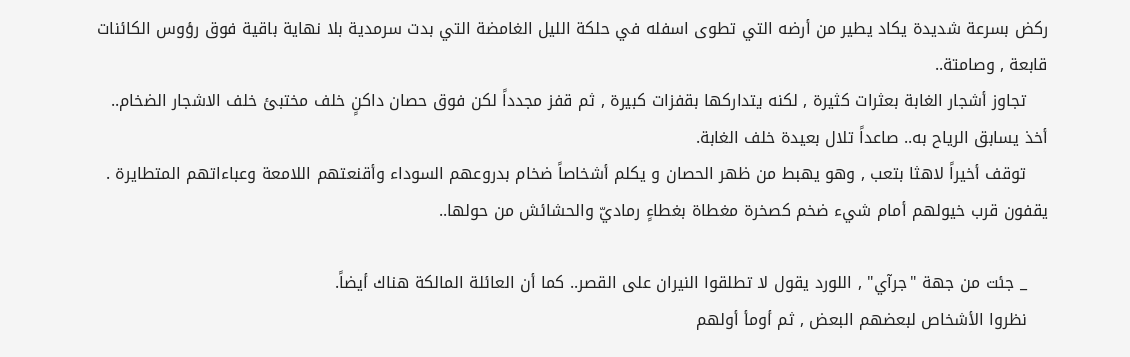ركض بسرعة شديدة يكاد يطير من أرضه التي تطوى اسفله في حلكة الليل الغامضة التي بدت سرمدية بلا نهاية باقية فوق رؤوس الكائنات قابعة , وصامتة..
    تجاوز أشجار الغابة بعثرات كثيرة , لكنه يتداركها بقفزات كبيرة , ثم قفز مجدداً لكن فوق حصان داكنٍ خلف مختبئ خلف الاشجار الضخام.. أخذ يسابق الرياح به.. صاعداً تلال بعيدة خلف الغابة.
    توقف أخيراً لاهثا بتعب , وهو يهبط من ظهر الحصان و يكلم أشخاصاً ضخام بدروعهم السوداء وأقنعتهم اللامعة وعباءاتهم المتطايرة . يقفون قرب خيولهم أمام شيء ضخم كصخرة مغطاة بغطاءٍ رماديّ والحشائش من حولها..

    _ جئت من جهة "جرآي" , اللورد يقول لا تطلقوا النيران على القصر.. كما أن العائلة المالكة هناك أيضاً.
    نظروا الأشخاص لبعضهم البعض , ثم أومأ أولهم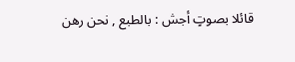قائلا بصوتٍ أجش : بالطبع , نحن رهن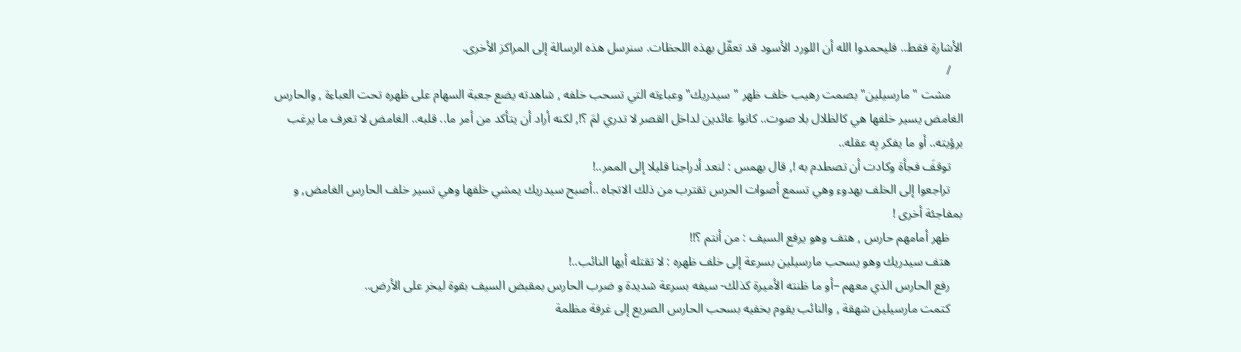الأشارة فقط.. فليحمدوا الله أن اللورد الأسود قد تعقّل بهذه اللحظات. سنرسل هذه الرسالة إلى المراكز الأخرى.
    /
    مشت "مارسيلين" بصمت رهيب خلف ظهر "سيدريك" وعباءته التي تسحب خلفه , شاهدته يضع جعبة السهام على ظهره تحت العباءة , والحارس الغامض يسير خلفها هي كالظلال بلا صوت.. كانوا عائدين لداخل القصر لا تدري لمَ ؟!, لكنه أراد أن يتأكد من أمر ما.. قلبه.. الغامض لا تعرف ما يرغب برؤيته.. أو ما يفكر بِه عقله..
    توقفَ فجأة وكادت أن تصطدم به !, قال بهمس : لنعد أدراجنا قليلا إلى الممر..!
    تراجعوا إلى الخلف بهدوء وهي تسمع أصوات الحرس تقترب من ذلك الاتجاه ..أصبح سيدريك يمشي خلفها وهي تسير خلف الحارس الغامض, و بمفاجئة أخرى !
    ظهر أمامهم حارس , هتف وهو يرفع السيف : من أنتم ؟!!
    هتف سيدريك وهو يسحب مارسيلين بسرعة إلى خلف ظهره : لا تقتله أيها النائب..!
    رفع الحارس الذي معهم –أو ما ظنته الأميرة كذلك- سيفه بسرعة شديدة و ضرب الحارس بمقبض السيف بقوة ليخر على الأرض..
    كتمت مارسيلين شهقة , والنائب يقوم بخفيه بسحب الحارس الصريع إلى غرفة مظلمة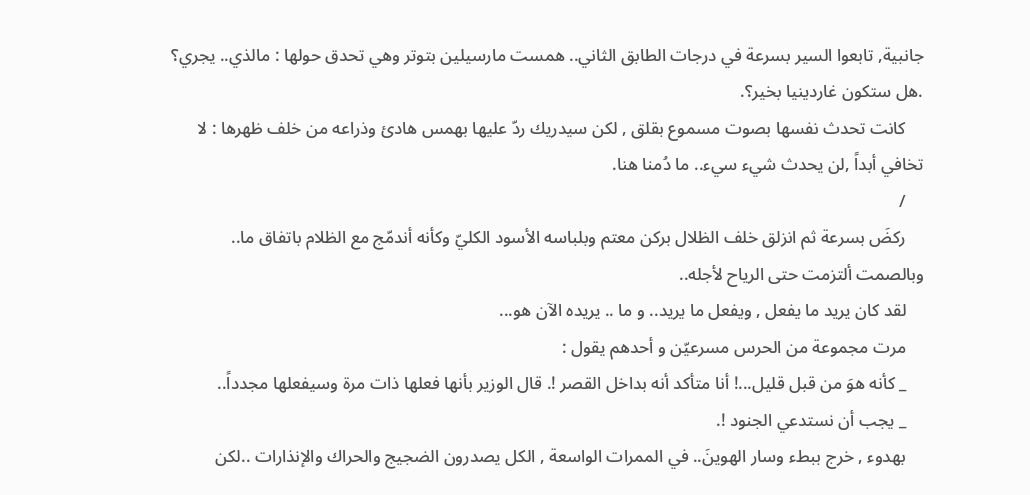جانبية, تابعوا السير بسرعة في درجات الطابق الثاني.. همست مارسيلين بتوتر وهي تحدق حولها : مالذي.. يجري؟ .هل ستكون غاردينيا بخير؟.
    كانت تحدث نفسها بصوت مسموع بقلق , لكن سيدريك ردّ عليها بهمس هادئ وذراعه من خلف ظهرها : لا تخافي أبداً ,لن يحدث شيء سيء.. ما دُمنا هنا.
    /
    ركضَ بسرعة ثم انزلق خلف الظلال بركن معتم وبلباسه الأسود الكليّ وكأنه أندمّج مع الظلام باتفاق ما.. وبالصمت ألتزمت حتى الرياح لأجله..
    لقد كان يريد ما يفعل , ويفعل ما يريد.. و ما .. يريده الآن هو...
    مرت مجموعة من الحرس مسرعيّن و أحدهم يقول :
    _ كأنه هوَ من قبل قليل...! أنا متأكد أنه بداخل القصر !. قال الوزير بأنها فعلها ذات مرة وسيفعلها مجدداً..
    _ يجب أن نستدعي الجنود !.
    بهدوء , خرج ببطء وسار الهوينَ.. في الممرات الواسعة , الكل يصدرون الضجيج والحراك والإنذارات ..لكن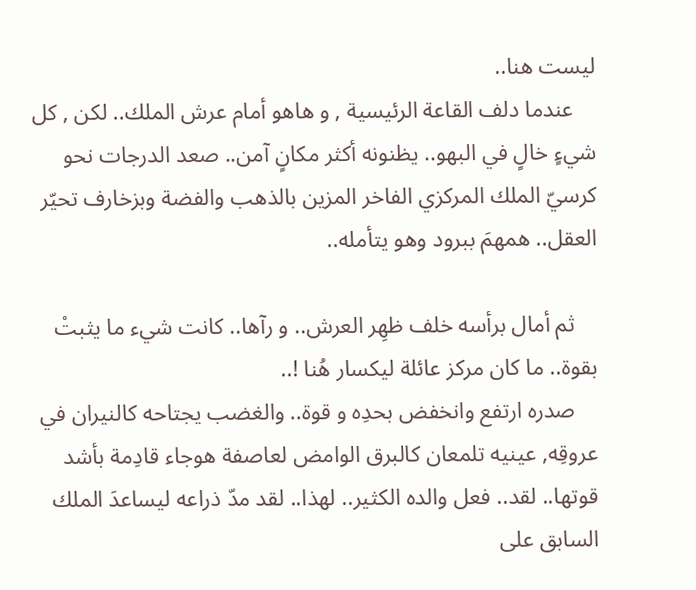ليست هنا..
    عندما دلف القاعة الرئيسية , و هاهو أمام عرش الملك.. لكن , كل شيءٍ خالٍ في البهو.. يظنونه أكثر مكانٍ آمن.. صعد الدرجات نحو كرسيّ الملك المركزي الفاخر المزين بالذهب والفضة وبزخارف تحيّر العقل.. همهمَ ببرود وهو يتأمله..

    ثم أمال برأسه خلف ظهِر العرش.. و رآها.. كانت شيء ما يثبتْ بقوة.. ما كان مركز عائلة ليكسار هُنا !..
    صدره ارتفع وانخفض بحدِه و قوة.. والغضب يجتاحه كالنيران في عروقِه, عينيه تلمعان كالبرق الوامض لعاصفة هوجاء قادِمة بأشد قوتها.. لقد.. فعل والده الكثير.. لهذا.. لقد مدّ ذراعه ليساعدَ الملك السابق على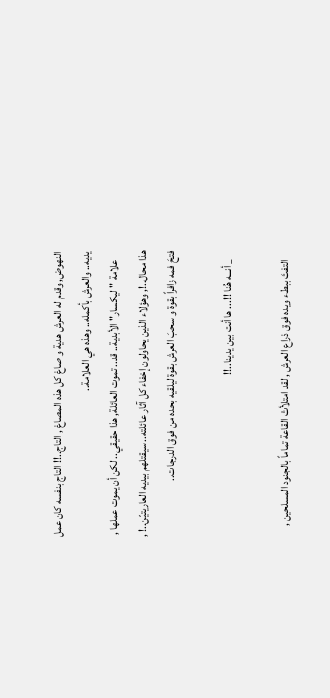النهوض, وقدم له العرش هدية و صاغ كل هذه المصاغ , التاج..!! التاج بنفسه كان عمل يديه.. والعرش بأكمله.. وهذه هي العلامة..
    علامة "ليكسار" الأبدية.. قد.. تموت العائلة, هذا حقيقي.. لكن أن يموت عملها , هذا محال..!, وهؤلاء الذين يحاولون إخفاء كل آثار عائلته.. سيقتلهم بيديه العاريتيّن..! , فتحَ فمه زافراً بقوة و سحبَ العرش بقوة ليلقيه بحده من فوق الدرجات..

    _ أنـــه هُنا !!... ها أنت بين يدينا..!!

    التفتَ ببطء ويده فوق ذراع العرش , لقد امتلأتْ القاعة تماماً بالجنود المسلحين ,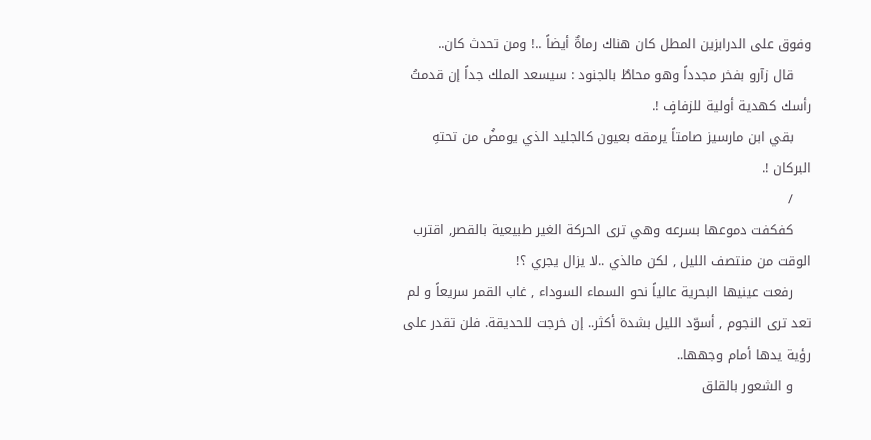وفوق على الدرابزين المطل كان هناك رماةٌ أيضاً ..! ومن تحدث كان..
    قال زآرو بفخر مجدداً وهو محاطٌ بالجنود : سيسعد الملك جداً إن قدمتُ رأسك كهدية أولية للزفافٍ !.
    بقي ابن مارسيز صامتاً يرمقه بعيون كالجليد الذي يومضُ من تحتهِ البركان !.
    /
    كفكفت دموعها بسرعه وهي ترى الحركة الغير طبيعية بالقصر, اقترب الوقت من منتصف الليل , لكن مالذي ..لا يزال يجري ؟!
    رفعت عينيها البحرية عالياً نحو السماء السوداء , غاب القمر سريعاً و لم تعد ترى النجوم , أسوّد الليل بشدة أكثر.. إن خرجت للحديقة. فلن تقدر على رؤية يدها أمام وجهها..
    و الشعور بالقلق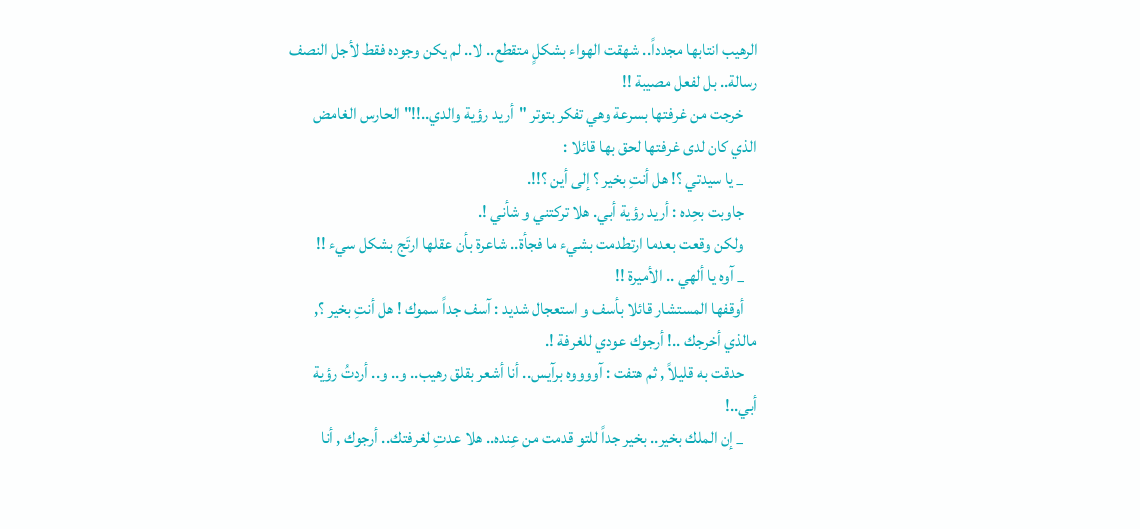الرهيب انتابها مجدداً.. شهقت الهواء بشكلٍ متقطع.. لا.. لم يكن وجوده فقط لأجل النصف رسالة.. بل لفعل مصيبة !!
    خرجت من غرفتها بسرعة وهي تفكر بتوتر "أريد رؤية والدي..!!" الحارس الغامض الذي كان لدى غرفتها لحق بها قائلا :
    _ يا سيدتي ؟! هل أنتِ بخير ؟ إلى أين ؟!!.
    جاوبت بحِده : أريد رؤية أبي. هلا تركتني و شأني !.
    ولكن وقعت بعدما ارتطدمت بشيء ما فجأة.. شاعرة بأن عقلها ارتَج بشكل سيء !!
    _ آوه يا ألهي .. الأميرة !!
    أوقفها المستشار قائلا بأسف و استعجال شديد : آسف جداً سموك ! هل أنتِ بخير ؟, مالذي أخرجك ..! أرجوك عودي للغرفة !.
    حدقت به قليلاً , ثم هتفت : آووووه برآيس.. أنا أشعر بقلق رهيب.. و.. و.. أردتُ رؤية أبي..!
    _ إن الملك بخير.. بخير جداً للتو قدمت من عِنده.. هلا عدتِ لغرفتك.. أرجوك , أنا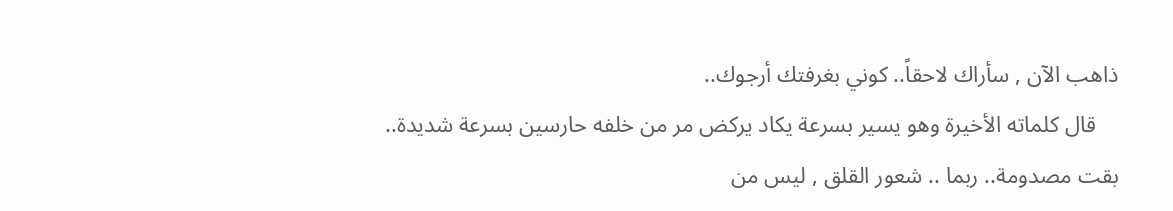ذاهب الآن , سأراك لاحقاً.. كوني بغرفتك أرجوك..
    قال كلماته الأخيرة وهو يسير بسرعة يكاد يركض مر من خلفه حارسين بسرعة شديدة.. بقت مصدومة.. ربما .. شعور القلق , ليس من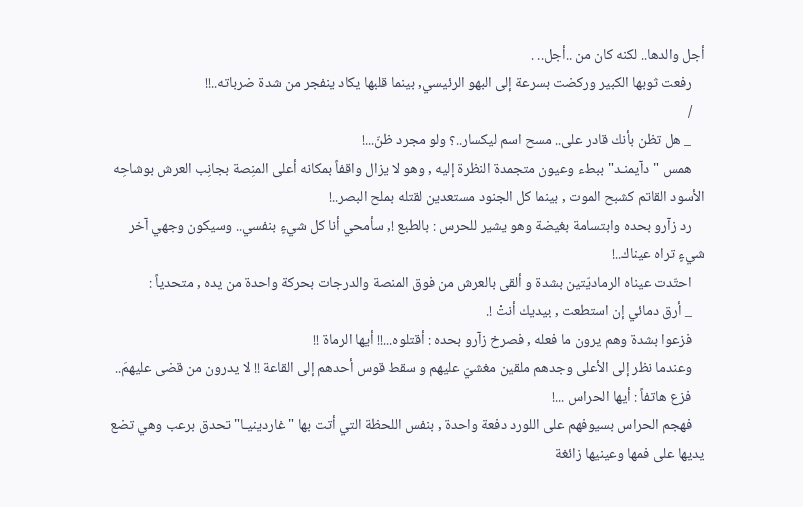أجل والدها.. لكنه كان من ..أجل.. .
    رفعت ثوبها الكبير وركضت بسرعة إلى البهو الرئيسي, بينما قلبها يكاد ينفجر من شدة ضرباته..!!
    /
    _ هل تظن بأنك قادر على.. مسح اسم ليكسار..؟ ولو مجرد ظنّ...!
    همس "دآيمنـد" ببطء وعيون متجمدة النظرة إليه , وهو لا يزال واقفاً بمكانه أعلى المنِصة بجانِب العرش بوشاحِه الأسود القاتم كشبح الموت , بينما كل الجنود مستعدين لقتله بملح البصر..!
    رد زآرو بحده وابتسامة بغيضة وهو يشير للحرس : بالطبع !, سأمحي أنا كل شيءٍ بنفسي.. وسيكون وجهي آخر شيءٍ تراه عيناك..!
    احتّدت عيناه الرماديّتين بشدة و ألقى بالعرش من فوق المنصة والدرجات بحركة واحدة من يده , متحدياً :
    _ أرق دمائي إن استطعت , بيديك أنتْ !.
    فزعوا بشدة وهم يرون ما فعله , فصرخ زآرو بحده : أقتلوه...!! أيها الرماة !!
    وعندما نظر إلى الأعلى وجدهم ملقين مغشيّ عليهم و سقط قوس أحدهم إلى القاعة !! لا يدرون من قضى عليهمَ..
    فزع هاتفاً : أيها الحراس ...!
    فهجم الحراس بسيوفهم على اللورد دفعة واحدة , بنفس اللحظة التي أتت بها "غاردينيـا" تحدق برعب وهي تضع يديها على فمها وعينيها زائغة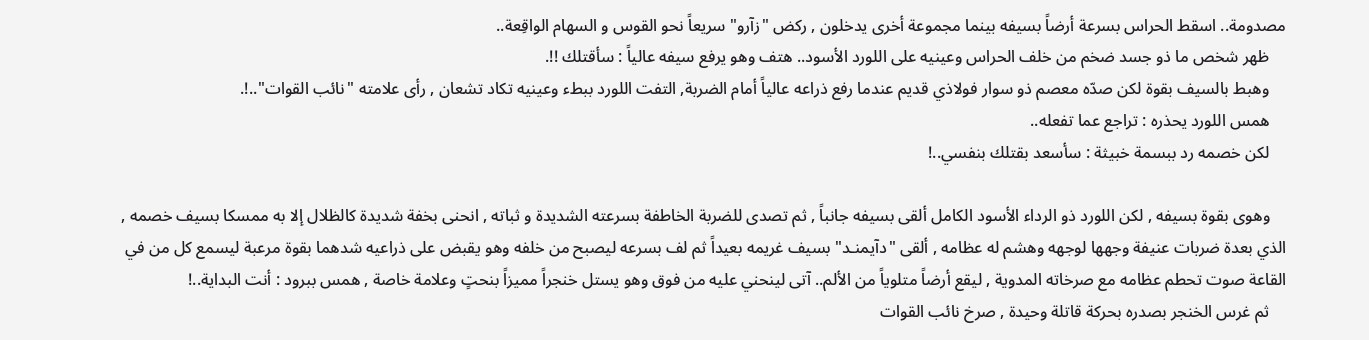مصدومة.. اسقط الحراس بسرعة أرضاً بسيفه بينما مجموعة أخرى يدخلون , ركض "زآرو" سريعاً نحو القوس و السهام الواقِعة..
    ظهر شخص ما ذو جسد ضخم من خلف الحراس وعينيه على اللورد الأسود.. هتف وهو يرفع سيفه عالياً : سأقتلك !!.
    وهبط بالسيف بقوة لكن صدّه معصم ذو سوار فولاذي قديم عندما رفع ذراعه عالياً أمام الضربة, التفت اللورد ببطء وعينيه تكاد تشعان , رأى علامته "نائب القوات"..!.
    همس اللورد يحذره : تراجع عما تفعله..
    لكن خصمه رد ببسمة خبيثة : سأسعد بقتلك بنفسي..!

    وهوى بقوة بسيفه , لكن اللورد ذو الرداء الأسود الكامل ألقى بسيفه جانباً , ثم تصدى للضربة الخاطفة بسرعته الشديدة و ثباته , انحنى بخفة شديدة كالظلال إلا به ممسكا بسيف خصمه , الذي بعدة ضربات عنيفة وجهها لوجهه وهشم له عظامه , ألقى "دآيمنـد" بسيف غريمه بعيداً ثم لف بسرعه ليصبح من خلفه وهو يقبض على ذراعيه شدهما بقوة مرعبة ليسمع كل من في القاعة صوت تحطم عظامه مع صرخاته المدوية , ليقع أرضاً متلوياً من الألم.. آتى لينحني عليه من فوق وهو يستل خنجراً مميزاً بنحتٍ وعلامة خاصة , همس ببرود : أنت البداية..!
    ثم غرس الخنجر بصدره بحركة قاتلة وحيدة , صرخ نائب القوات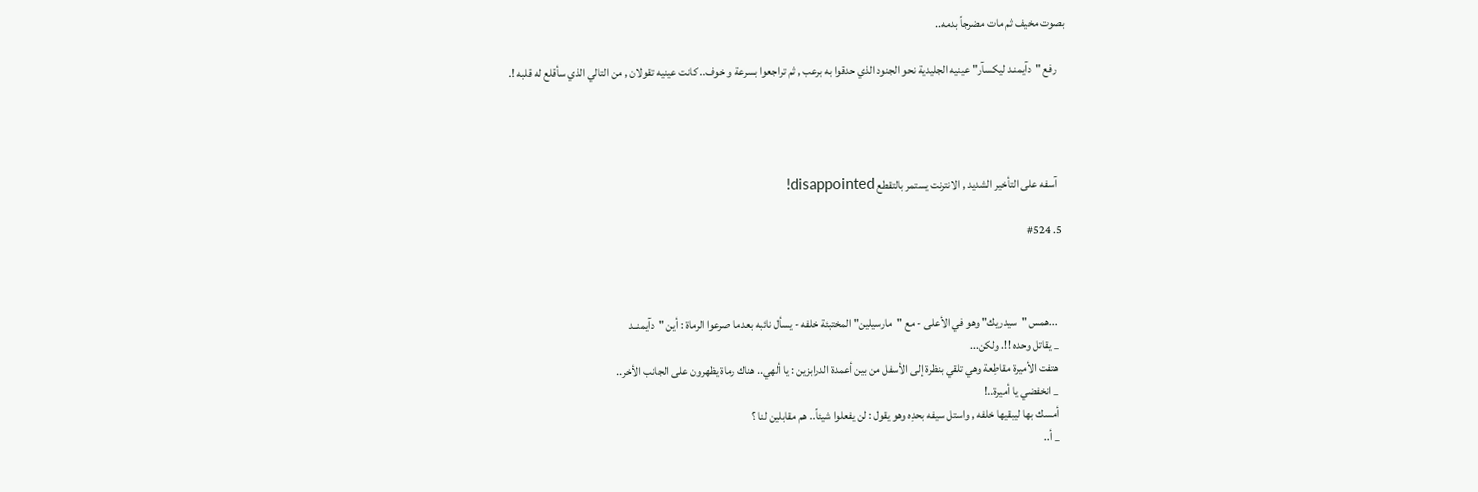بصوت مخيف ثم مات مضرجاً بدمه..

    رفع "دآيمنـد ليكسآر" عينيه الجليدية نحو الجنود الذي حدقوا به برعب , ثم تراجعوا بسرعة و خوف.. كانت عينيه تقولان , من التالي الذي سأقلع له قلبه !.




    آسفه على التأخير الشديد , الانترنت يستمر بالتقطع disappointed!

  5. #524



    ...همس "سيدريك" وهو في الأعلى - مع "مارسيلين" المختبئة خلفه - يسأل نائبه بعدما صرعوا الرماة : أين "دآيمنــد
    _ يقاتل وحده !!. ولكن...
    هتفت الأميرة مقاطِعة وهي تلقي بنظرة إلى الأسفل من بين أعمدة الدرابزين : يا ألهي.. هناك رماة يظهرون على الجانب الأخر..
    _ انخفضي يا أميرة..!
    أمسك بها ليبقيها خلفه , واستل سيفه بحدِه وهو يقول : لن يفعلوا شيئاً.. هم مقابلين لنا ؟
    _ أ..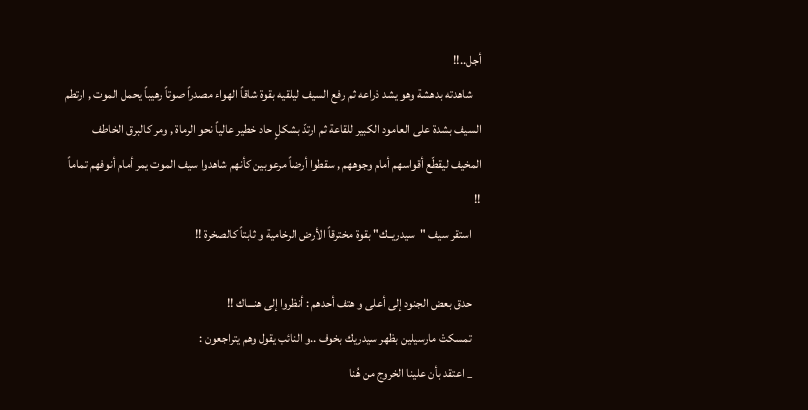أجل..!!
    شاهدته بدهشة وهو يشد ذراعه ثم رفع السيف ليلقيه بقوة شاقاً الهواء مصدراً صوتاً رهيباً يحمل الموت , ارتطم السيف بشدة على العامود الكبير للقاعة ثم ارتدّ بشكلٍ حاد خطير عالياً نحو الرماة , ومر كالبرق الخاطف المخيف ليقطّع أقواسهم أمام وجوههم , سقطوا أرضاً مرعوبين كأنهم شاهدوا سيف الموت يمر أمام أنوفهم تماماً !!
    استقر سيف "سيدريــك" بقوة مخترقاً الأرض الرخامية و ثابتاً كالصخرة !!

    حدق بعض الجنود إلى أعلى و هتف أحدهم : أنظروا إلى هنـــاك !!
    تمسكتْ مارسيلين بظهر سيدريك بخوف ..و النائب يقول وهم يتراجعون :
    _ اعتقد بأن علينا الخروج من هُنا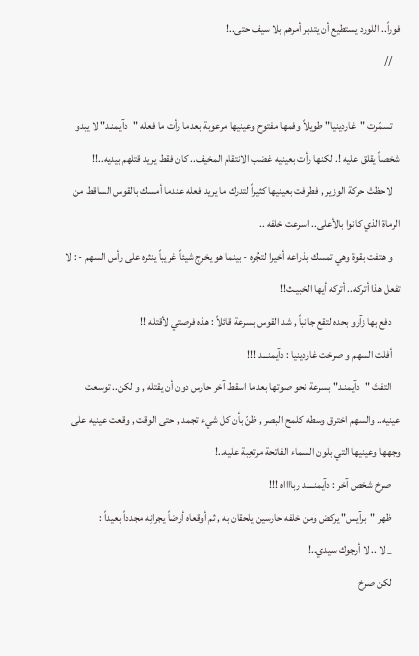فوراً.. اللورد يستطيع أن يتدبر أمرهم بلا سيف حتى..!
    //

    تسمّرت "غاردينيا" طويلاً وفمها مفتوح وعينيها مرعوبة بعدما رأت ما فعله "دآيمنـد" لا يبدو شخصاً يقلق عليه !. لكنها رأت بعينيه غضب الانتقام المخيف.. كان فقط يريد قتلهم بيديه..!!
    لاحظتْ حركة الوزير , فطرفت بعينيها كثيراً لتدرك ما يريد فعله عندما أمسك بالقوس الساقط من الرماة الذي كانوا بالأعلى.. اسرعت خلفه ..
    و هتفت بقوة وهي تمسك بذراعه أخيرا لتجُره - بينما هو يخرج شيئاً غريباً ينثره على رأس السهم - : لا تفعل هذا أتركه.. أتركه أيها الخبيـث!!
    دفع بها زآرو بحده لتقع جانباً , شد القوس بسرعة قائلاً : هذه فرصتي لأقتله !!
    أفلت السهم و صرخت غاردينيا : دآيمنـــد !!!
    التفتَ "دآيمنـد" بسرعة نحو صوتها بعدما اسقط آخر حارس دون أن يقتله , و لكن.. توسعت عينيه.. والسهم اخترق وسطه كلمح البصر , ظنّ بأن كل شيء تجمد , حتى الوقت , وقعت عينيه على وجهها وعينيها التي بلون السماء الفاتحة مرتعِبة عليه..!
    صرخ شخص آخر : دآيمنــــد ربااااه !!!
    ظهر "برآيس" يركض ومن خلفه حارسين يلحقان به , ثم أوقعاه أرضاً يجرانِه مجدداً بعيداً :
    _ لا .. لا أرجوك سيدي..!
    لكن صرخ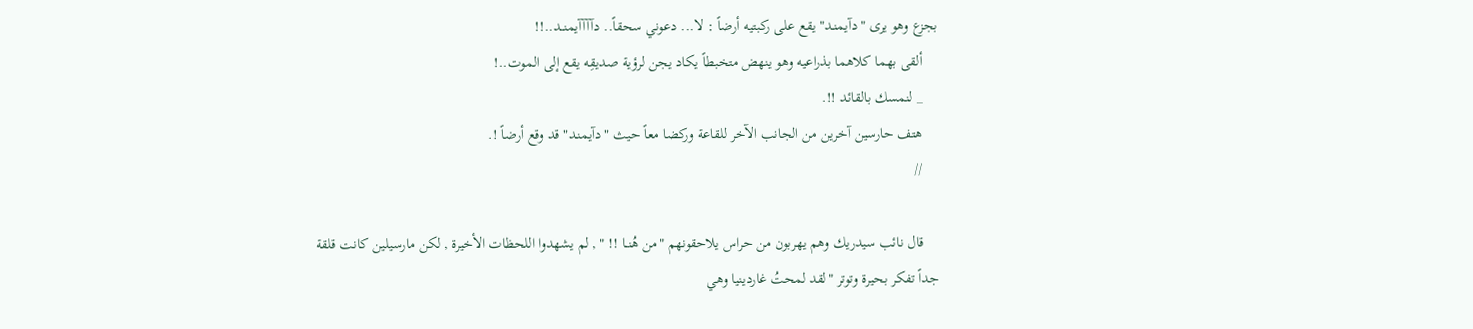بجزع وهو يرى "دآيمنـد" يقع على ركبتيه أرضاً : لا... دعوني سحقاً.. دآآآآيمنــد..!!
    ألقى بهما كلاهما بذراعيه وهو ينهض متخبطاً يكاد يجن لرؤية صديقِه يقع إلى الموت..!
    _ لنمسك بالقائد !!.
    هتف حارسين آخرين من الجانب الآخر للقاعة وركضا معاً حيث "دآيمنـد" قد وقع أرضاً !.
    //

    قال نائب سيدريك وهم يهربون من حراس يلاحقونهم "من هُنــا !! " , لم يشهدوا اللحظات الأخيرة , لكن مارسيلين كانت قلقة جداً تفكر بحيرة وتوتر "لقد لمحتُ غاردينيا وهي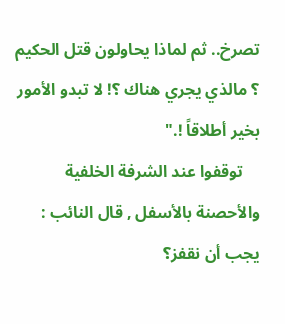تصرخ.. ثم لماذا يحاولون قتل الحكيم ؟ مالذي يجري هناك ؟! لا تبدو الأمور بخير أطلاقاً !."
    توقفوا عند الشرفة الخلفية والأحصنة بالأسفل , قال النائب : يجب أن نقفز؟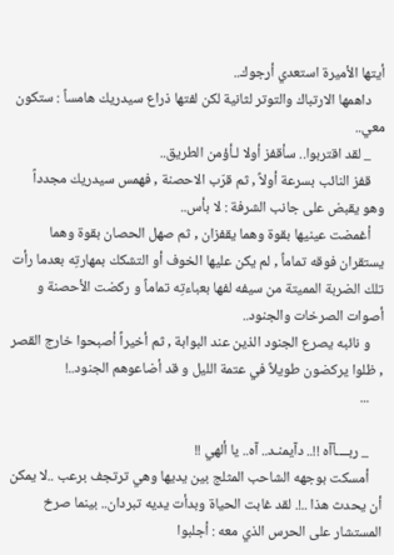أيتها الأميرة استعدي أرجوك..
    داهمها الارتباك والتوتر لثانية لكن لفتها ذراع سيدريك هامساً : ستكون معي..
    _ لقد اقتربوا.. سأقفز أولا لـأؤمن الطريق..
    قفز النائب بسرعة أولاً , ثم قرّب الاحصنة , فهمس سيدريك مجدداً وهو يقبض على جانب الشرفة : لا بأس..
    أغمضت عينيها بقوة وهما يقفزان , ثم صهل الحصان بقوة وهما يستقران فوقه تماماً , لم يكن عليها الخوف أو التشكك بمهارتِه بعدما رأت تلك الضربة المميتة من سيفه لفها بعباءتِه تماماً و ركضت الأحصنة و أصوات الصرخات والجنود..
    و نائبه يصرع الجنود الذين عند البوابة , ثم أخيراً أصبحوا خارج القصر , ظلوا يركضون طويلاً في عتمة الليل و قد أضاعوهم الجنود..!
    ...

    _ ربــــآآه !!.. دآيمنـد.. آه.. يا ألهي !!
    أمسكت بوجهه الشاحب المثلج بين يديها وهي ترتجف برعب ..لا يمكن أن يحدث هذا ..!. لقد غابت الحياة وبدأت يديه تبردان.. بينما صرخ المستشار على الحرس الذي معه : أجلبوا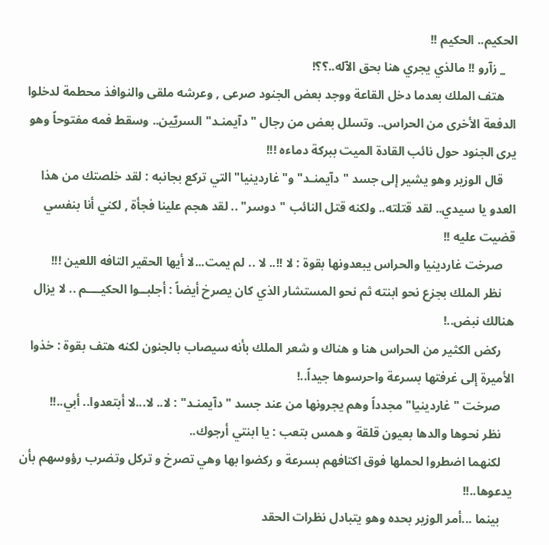الحكيم.. الحكيم !!
    _ زآرو !! مالذي يجري هنا بحق الآله..؟؟!
    هتف الملك بعدما دخل القاعة ووجد بعض الجنود صرعى , وعرشه ملقى والنوافذ محطمة لدخلوا الدفعة الأخرى من الحراس.. وتسلل بعض من رجال "دآيمنـد" السريّين.. وسقط فمه مفتوحاً وهو يرى الجنود حول نائب القادة الميت ببركة دماءه !!!
    قال الوزير وهو يشير إلى جسد "دآيمنـد" و"غاردينيا" التي تركع بجانبه : لقد خلصتك من هذا العدو يا سيدي.. لقد قتلته.. ولكنه قتل النائب "دوسر" .. لقد هجم علينا فجأة , لكني أنا بنفسي قضيت عليه !!
    صرخت غاردينيا والحراس يبعدونها بقوة : لا !!.. لا .. لم يمت...لا أيها الحقير التافه اللعين !!!
    نظر الملك بجزع نحو ابنته ثم نحو المستشار الذي كان يصرخ أيضاً : أجلبــوا الحكيــــم .. لا يزال هنالك نبض..!
    ركض الكثير من الحراس هنا و هناك و شعر الملك بأنه سيصاب بالجنون لكنه هتف بقوة : خذوا الأميرة إلى غرفتها بسرعة واحرسوها جيداً..!
    صرخت "غاردينيا" مجدداً وهم يجرونها من عند جسد "دآيمنـد" : لا.. لا...لا أبتعدوا.. أبي..!!
    نظر نحوها والدها بعيون قلقة و همس بتعب : يا ابنتي أرجوك..
    لكنهما اضطروا لحملها فوق اكتافهم بسرعة و ركضوا بها وهي تصرخ و تركل وتضرب رؤوسهم بأن يدعوها..!!
    بينما ...أمر الوزير بحده وهو يتبادل نظرات الحقد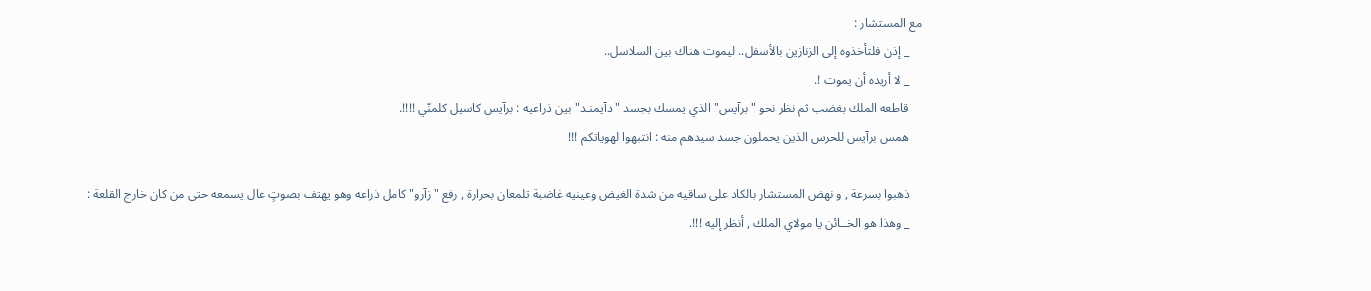مع المستشار :
    _ إذن فلتأخذوه إلى الزنازين بالأسفل.. ليموت هناك بين السلاسل..
    _ لا أريده أن يموت !.
    قاطعه الملك بغضب ثم نظر نحو "برآيس" الذي يمسك بجسد "دآيمنـد" بين ذراعيه : برآيس كاسيل كلمنّي !!!!.
    همس برآيس للحرس الذين يحملون جسد سيدهم منه : انتبهوا لهوياتكم !!!

    ذهبوا بسرعة , و نهض المستشار بالكاد على ساقيه من شدة الغيض وعينيه غاضبة تلمعان بحرارة , رفع "زآرو" كامل ذراعه وهو يهتف بصوتٍ عال يسمعه حتى من كان خارج القلعة :
    _ وهذا هو الخــائن يا مولاي الملك , أنظر إليه !!!.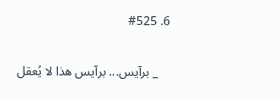6. #525


    _ برآيس... برآيس هذا لا يُعقل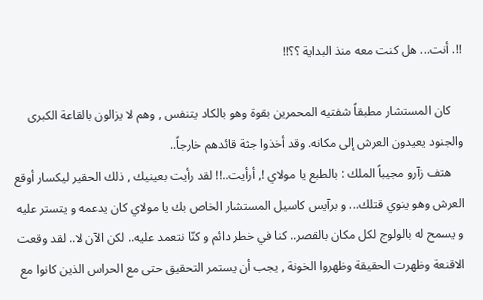!!. أنت... هل كنت معه منذ البداية ؟؟!!

    كان المستشار مطبقاً شفتيه المحمرين بقوة وهو بالكاد يتنفس , وهم لا يزالون بالقاعة الكبرى والجنود يعيدون العرش إلى مكانه. وقد أخذوا جثة قائدهم خارجاً..
    هتف زآرو مجيباً الملك : بالطبع يا مولاي !, أرأيت..!! لقد رأيت بعينيك , ذلك الحقير ليكسار أوقع العرش وهو ينوي قتلك... و برآيس كاسيل المستشار الخاص بك يا مولاي كان يدعمه و يتستر عليه و يسمح له بالولوج لكل مكان بالقصر.. كنا في خطر دائم و كنّا نتعمد عليه.. لكن الآن لا.. لقد وقعت الاقنعة وظهرت الحقيقة وظهروا الخونة , يجب أن يستمر التحقيق حتى مع الحراس الذين كانوا مع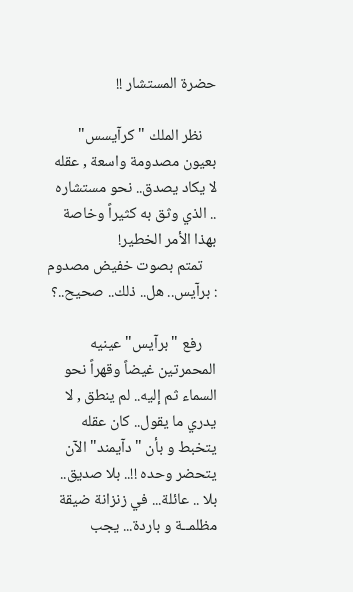حضرة المستشار !!

    نظر الملك "كرآيسس" بعيون مصدومة واسعة , عقله لا يكاد يصدق.. نحو مستشاره .. الذي وثق به كثيراً وخاصة بهذا الأمر الخطير!
    تمتم بصوت خفيض مصدوم : برآيس.. هل.. ذلك.. صحيح..؟

    رفع "برآيس" عينيه المحمرتين غيضاً وقهراً نحو السماء ثم إليه.. لم ينطق , لا يدري ما يقول.. كان عقله يتخبط و بأن "دآيمند" الآن يتحضر وحده !!.. بلا صديق.. بلا .. عائلة... في زنزانة ضيقة مظلمــة و باردة... يجب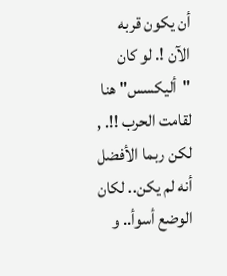أن يكون قربه الآن !. لو كان "أليكسس" هنا لقامت الحرب !!. , لكن ربما الأفضل أنه لم يكن.. لكان الوضع أسوأ.. و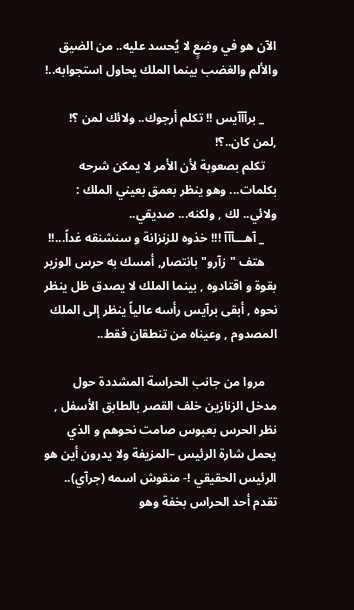الآن هو في وضعٍ لا يُحسد عليه.. من الضيق والألم والغضب بينما الملك يحاول استجوابه..!

    _ برآآآيس !! تكلم أرجوك.. ولائك لمن ؟! ,لمن كان..؟!
    تكلم بصعوبة لأن الأمر لا يمكن شرحه بكلمات... وهو ينظر بعمق بعيني الملك : ولائي.. لك , ولكنه... صديقي..
    _ آهـــآآآ !!! خذوه للزنزانة و سنشنقه غداً...!!
    هتف "زآرو" بانتصار, أمسك به حرس الوزير بقوة و اقتادوه , بينما الملك لا يصدق ظل ينظر نحوه , أبقى برآيس رأسه عالياً ينظر إلى الملك المصدوم , وعيناه من تنطقان فقط..

    مروا من جانب الحراسة المشددة حول مدخل الزنازين خلف القصر بالطابق الأسفل , نظر الحرس بعبوس صامت نحوهم و الذي يحمل شارة الرئيس –المزيفة ولا يدرون أين هو الرئيس الحقيقي !- منقوش اسمه (جرآي).. تقدم أحد الحراس بخفة وهو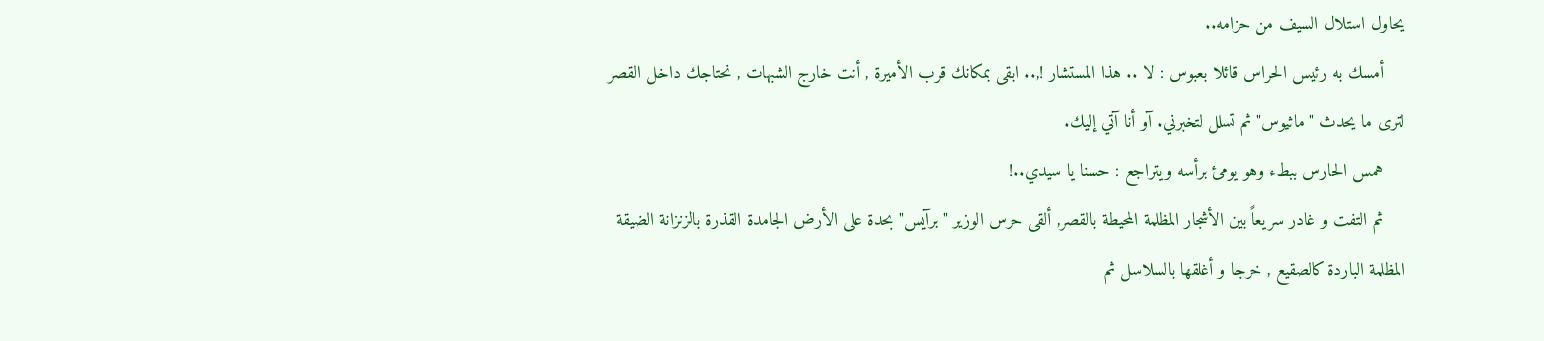يحاول استلال السيف من حزامه..
    أمسك به رئيس الحراس قائلا بعبوس : لا .. هذا المستشار !,.. ابقى بمكانك قرب الأميرة , أنت خارج الشبهات , نحتاجك داخل القصر لترى ما يحدث "ماثيوس" ثم تسلل لتخبرني. آو أنا آتي إليك.
    همس الحارس ببطء وهو يومئ برأسه ويتراجع : حسنا يا سيدي..!
    ثم التفت و غادر سريعاً بين الأشجار المظلمة المحيطة بالقصر, ألقى حرس الوزير "برآيس" بحدة على الأرض الجامدة القذرة بالزنزانة الضيقة المظلمة الباردة كالصقيع , خرجا و أغلقها بالسلاسل ثم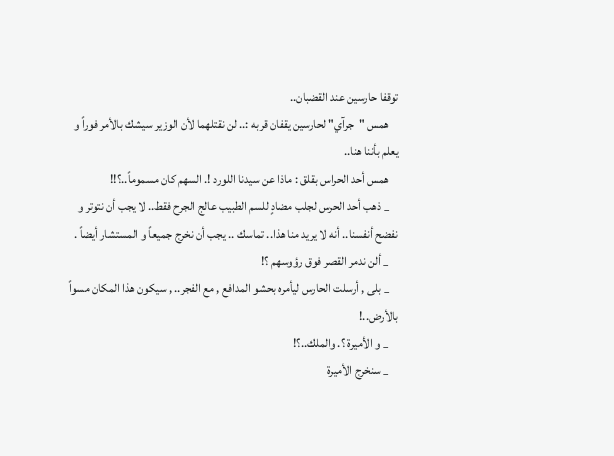توقفا حارسين عند القضبان..
    همس "جرآي" لحارسين يقفان قربه :.. لن نقتلهما لأن الوزير سيشك بالأمر فوراً و يعلم بأننا هنا..
    همس أحد الحراس بقلق : ماذا عن سيدنا اللورد !. السهم كان مسموماً..؟!!
    _ ذهب أحد الحرس لجلب مضادٍ للسم الطبيب عالج الجرح فقط.. لا يجب أن نتوتر و نفضح أنفسنا.. أنه لا يريد منا هذا.. تماسك .. يجب أن نخرج جميعاً و المستشار أيضاً .
    _ ألن ندمر القصر فوق رؤوسهم ؟!
    _ بلى , أرسلت الحارس ليأمره بحشو المدافع , مع الفجر.. , سيكون هذا المكان مسواً بالأرض..!
    _ و الأميرة ؟. والملك..؟!
    _ سنخرج الأميرة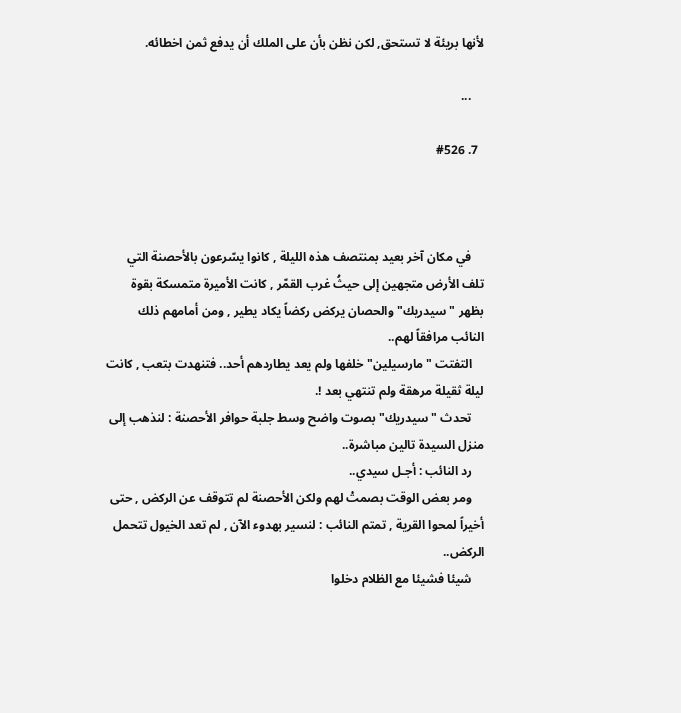لأنها بريئة لا تستحق, لكن نظن بأن على الملك أن يدفع ثمن اخطائه.

    ...

  7. #526



    في مكان آخر بعيد بمنتصف هذه الليلة , كانوا يسّرعون بالأحصنة التي تلف الأرض متجهين إلى حيثُ غرب القمّر , كانت الأميرة متمسكة بقوة بظهر "سيدريك" والحصان يركض ركضاً يكاد يطير , ومن أمامهم ذلك النائب مرافقاً لهم..
    التفتت "مارسيلين" خلفها ولم يعد يطاردهم أحد.. فتنهدت بتعب , كانت ليلة ثقيلة مرهقة ولم تنتهي بعد !.
    تحدث "سيدريك" بصوت واضح وسط جلبة حوافر الأحصنة : لنذهب إلى منزل السيدة تالين مباشرة..
    رد النائب : أجـل سيدي..
    ومر بعض الوقت بصمتْ لهم ولكن الأحصنة لم تتوقف عن الركض , حتى أخيراً لمحوا القرية , تمتم النائب : لنسير بهدوء الآن , لم تعد الخيول تتحمل الركض..
    شيئا فشيئا مع الظلام دخلوا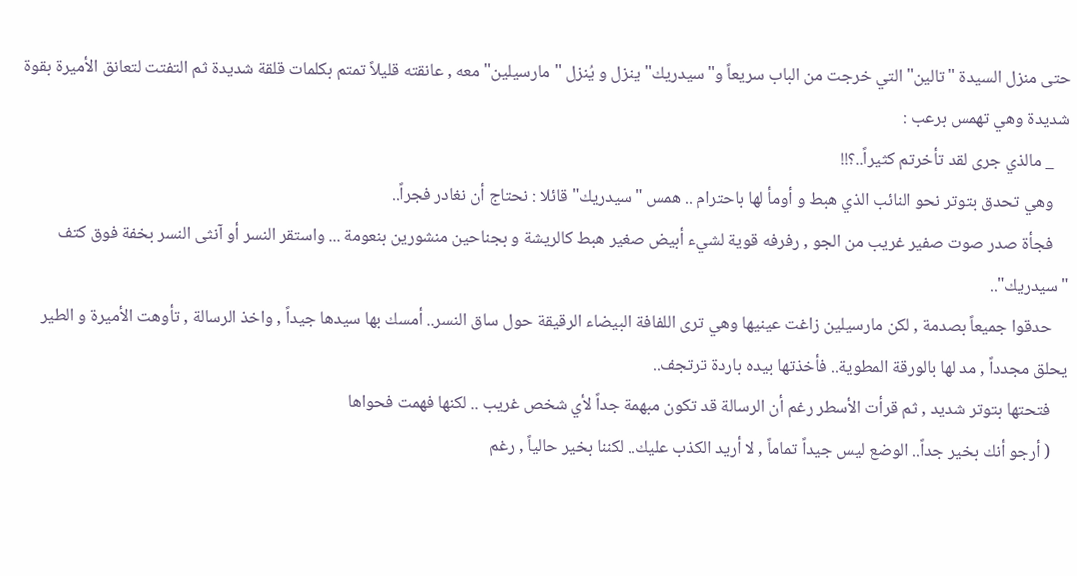حتى منزل السيدة "تالين" التي خرجت من الباب سريعاً و"سيدريك" ينزل و يُنزل "مارسيلين" معه , عانقته قليلاً تمتم بكلمات قلقة شديدة ثم التفتت لتعانق الأميرة بقوة شديدة وهي تهمس برعب :
    _ مالذي جرى لقد تأخرتم كثيراً..؟!!
    وهي تحدق بتوتر نحو النائب الذي هبط و أومأ لها باحترام .. همس "سيدريك" قائلا : نحتاج أن نغادر فجراً..
    فجأة صدر صوت صفير غريب من الجو , رفرفه قوية لشيء أبيض صغير هبط كالريشة و بجناحين منشورين بنعومة ... واستقر النسر أو آنثى النسر بخفة فوق كتف "سيدريك"..
    حدقوا جميعاً بصدمة , لكن مارسيلين زاغت عينيها وهي ترى اللفافة البيضاء الرقيقة حول ساق النسر.. أمسك بها سيدها جيداً , واخذ الرسالة , تأوهت الأميرة و الطير يحلق مجدداً , مد لها بالورقة المطوية.. فأخذتها بيده باردة ترتجف..
    فتحتها بتوتر شديد , ثم قرأت الأسطر رغم أن الرسالة قد تكون مبهمة جداً لأي شخص غريب .. لكنها فهمت فحواها
    ( أرجو أنك بخير جداً.. الوضع ليس جيداً تماماً , لا أريد الكذب عليك.. لكننا بخير حالياً , رغم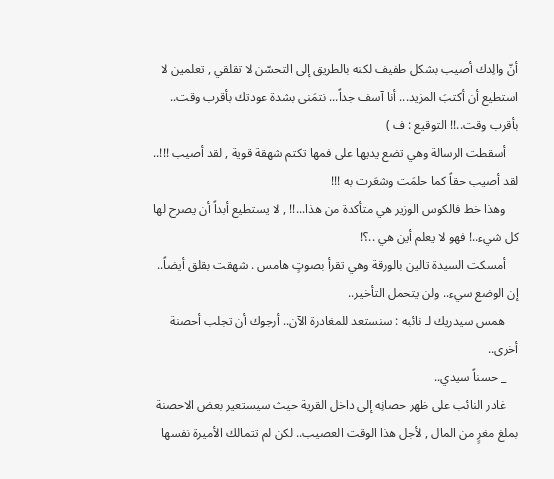أنّ والِدك أصيب بشكل طفيف لكنه بالطريق إلى التحسّن لا تقلقي , تعلمين لا استطيع أن أكتبَ المزيد... أنا آسف جداً... نتمَنى بشدة عودتك بأقرب وقت.. بأقرب وقت..!! التوقيع : ف )
    أسقطت الرسالة وهي تضع يديها على فمها تكتم شهقة قوية , لقد أصيب !!!.. لقد أصيب حقاً كما حلمَت وشعَرت به !!!
    وهذا خط فالكوس الوزير هي متأكدة من هذا...!! , لا يستطيع أبداً أن يصرح لها كل شيء..! فهو لا يعلم أين هي ..؟!
    أمسكت السيدة تالين بالورقة وهي تقرأ بصوتٍ هامس . شهقت بقلق أيضاً.. إن الوضع سيء.. ولن يتحمل التأخير..
    همس سيدريك لـ نائبه : سنستعد للمغادرة الآن.. أرجوك أن تجلب أحصنة أخرى..
    _ حسناً سيدي..
    غادر النائب على ظهر حصانِه إلى داخل القرية حيث سيستعير بعض الاحصنة بملغ مغرٍ من المال , لأجل هذا الوقت العصيب.. لكن لم تتمالك الأميرة نفسها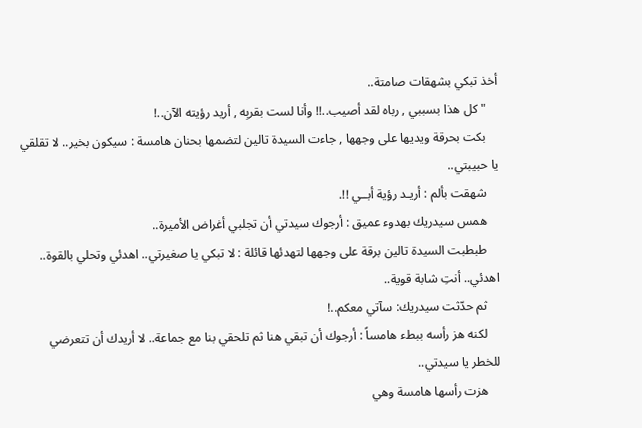أخذ تبكي بشهقات صامتة..
    " كل هذا بسببي , رباه لقد أصيب..!! وأنا لست بقربِه , أريد رؤيته الآن..!
    بكت بحرقة ويديها على وجهها , جاءت السيدة تالين لتضمها بحنان هامسة : سيكون بخير.. لا تقلقي يا حبيبتي..
    شهقت بألم : أريـد رؤية أبــي !!.
    همس سيدريك بهدوء عميق : أرجوك سيدتي أن تجلبي أغراض الأميرة..
    طبطبت السيدة تالين برقة على وجهها لتهدئها قائلة : لا تبكي يا صغيرتي.. اهدئي وتحلي بالقوة.. اهدئي.. أنتِ شابة قوية..
    ثم حدّثت سيدريك: سآتي معكم..!
    لكنه هز رأسه ببطء هامساً : أرجوك أن تبقي هنا ثم تلحقي بنا مع جماعة.. لا أريدك أن تتعرضي للخطر يا سيدتي..
    هزت رأسها هامسة وهي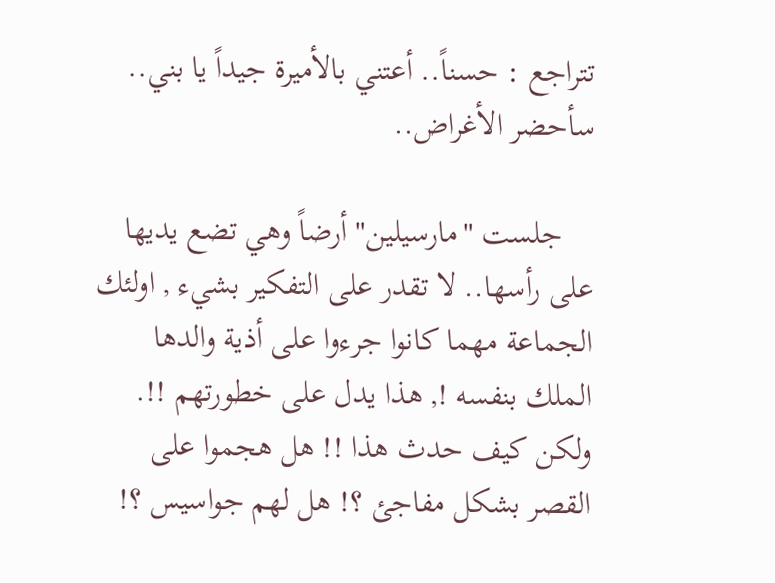تتراجع : حسناً.. أعتني بالأميرة جيداً يا بني.. سأحضر الأغراض..

    جلست "مارسيلين" أرضاً وهي تضع يديها على رأسها.. لا تقدر على التفكير بشيء , اولئك الجماعة مهما كانوا جرءوا على أذية والدها الملك بنفسه !, هذا يدل على خطورتهم !!. ولكن كيف حدث هذا !! هل هجموا على القصر بشكل مفاجئ ؟! هل لهم جواسيس ؟!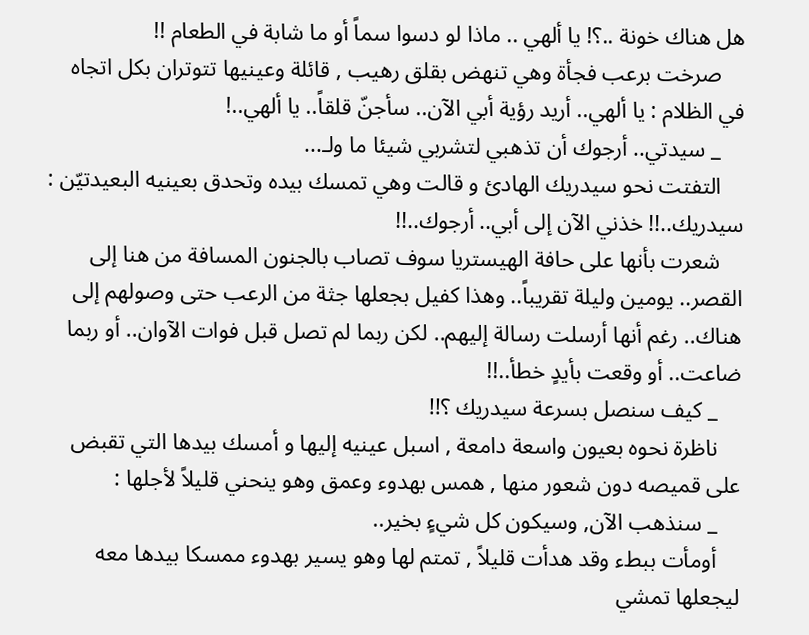هل هناك خونة ..؟! يا ألهي .. ماذا لو دسوا سماً أو ما شابة في الطعام !!
    صرخت برعب فجأة وهي تنهض بقلق رهيب , قائلة وعينيها تتوتران بكل اتجاه في الظلام : يا ألهي.. أريد رؤية أبي الآن.. سأجنّ قلقاً.. يا ألهي..!
    _ سيدتي.. أرجوك أن تذهبي لتشربي شيئا ما ولـ...
    التفتت نحو سيدريك الهادئ و قالت وهي تمسك بيده وتحدق بعينيه البعيدتيّن : سيدريك..!! خذني الآن إلى أبي.. أرجوك..!!
    شعرت بأنها على حافة الهيستريا سوف تصاب بالجنون المسافة من هنا إلى القصر.. يومين وليلة تقريباً.. وهذا كفيل بجعلها جثة من الرعب حتى وصولهم إلى هناك.. رغم أنها أرسلت رسالة إليهم.. لكن ربما لم تصل قبل فوات الآوان.. أو ربما ضاعت.. أو وقعت بأيدٍ خطأ..!!
    _ كيف سنصل بسرعة سيدريك ؟!!
    ناظرة نحوه بعيون واسعة دامعة , اسبل عينيه إليها و أمسك بيدها التي تقبض على قميصه دون شعور منها , همس بهدوء وعمق وهو ينحني قليلاً لأجلها :
    _ سنذهب الآن, وسيكون كل شيءٍ بخير..
    أومأت ببطء وقد هدأت قليلاً , تمتم لها وهو يسير بهدوء ممسكا بيدها معه ليجعلها تمشي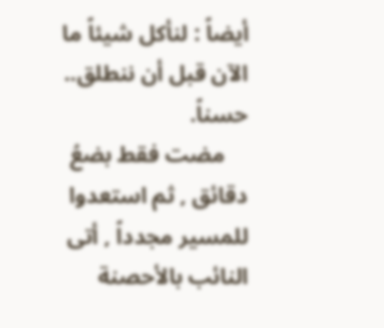أيضاً : لنأكل شيئاً ما الآن قبل أن ننطلق.. حسناً.
    مضت فقط بضعُ دقائق , ثم استعدوا للمسير مجدداً , أتى النائب بالأحصنة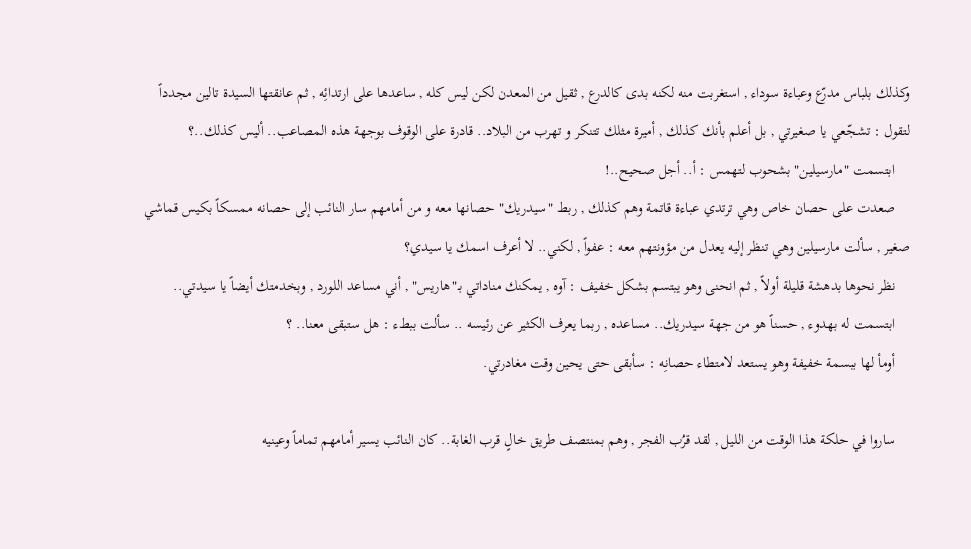وكذلك بلباس مدرّع وعباءة سوداء , استغربت منه لكنه بدى كالدرع , ثقيل من المعدن لكن ليس كله , ساعدها على ارتدائِه , ثم عانقتها السيدة تالين مجدداً لتقول : تشجّعي يا صغيرتي , بل أعلم بأنك كذلك , أميرة مثلك تتنكر و تهرب من البلاد.. قادرة على الوقوف بوجهة هذه المصاعب.. أليس كذلك..؟
    ابتسمت "مارسيلين" بشحوب لتهمس : أ.. أجل صحيح..!
    صعدت على حصان خاص وهي ترتدي عباءة قاتمة وهم كذلك , ربط "سيدريك" حصانها معه و من أمامهم سار النائب إلى حصانه ممسكاً بكيس قماشي صغير , سألت مارسيلين وهي تنظر إليه يعدل من مؤونتهم معه : عفواً , لكني.. لا أعرف اسمك يا سيدي؟
    نظر نحوها بدهشة قليلة أولاً , ثم انحنى وهو يبتسم بشكل خفيف : آوه , يمكنك مناداتي بـ"هاريس" , أني مساعد اللورد , وبخدمتك أيضاً يا سيدتي..
    ابتسمت له بهدوء , حسناً هو من جهة سيدريك.. مساعده , ربما يعرف الكثير عن رئيسه .. سألت ببطء : هل ستبقى معنا.. ؟
    أومأ لها ببسمة خفيفة وهو يستعد لامتطاء حصانِه : سأبقى حتى يحين وقت مغادرتي.

    ساروا في حلكة هذا الوقت من الليل , لقد قرُب الفجر , وهم بمنتصف طريق خالٍ قرب الغابة.. كان النائب يسير أمامهم تماماً وعينيه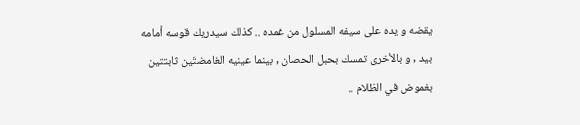يقضه و يده على سيفه المسلول من غمده .. كذلك سيدريك قوسه أمامه بيد , و بالأخرى تمسك بحبل الحصان , بينما عينيه الغامضتَين ثابتتين بغموض في الظلام ..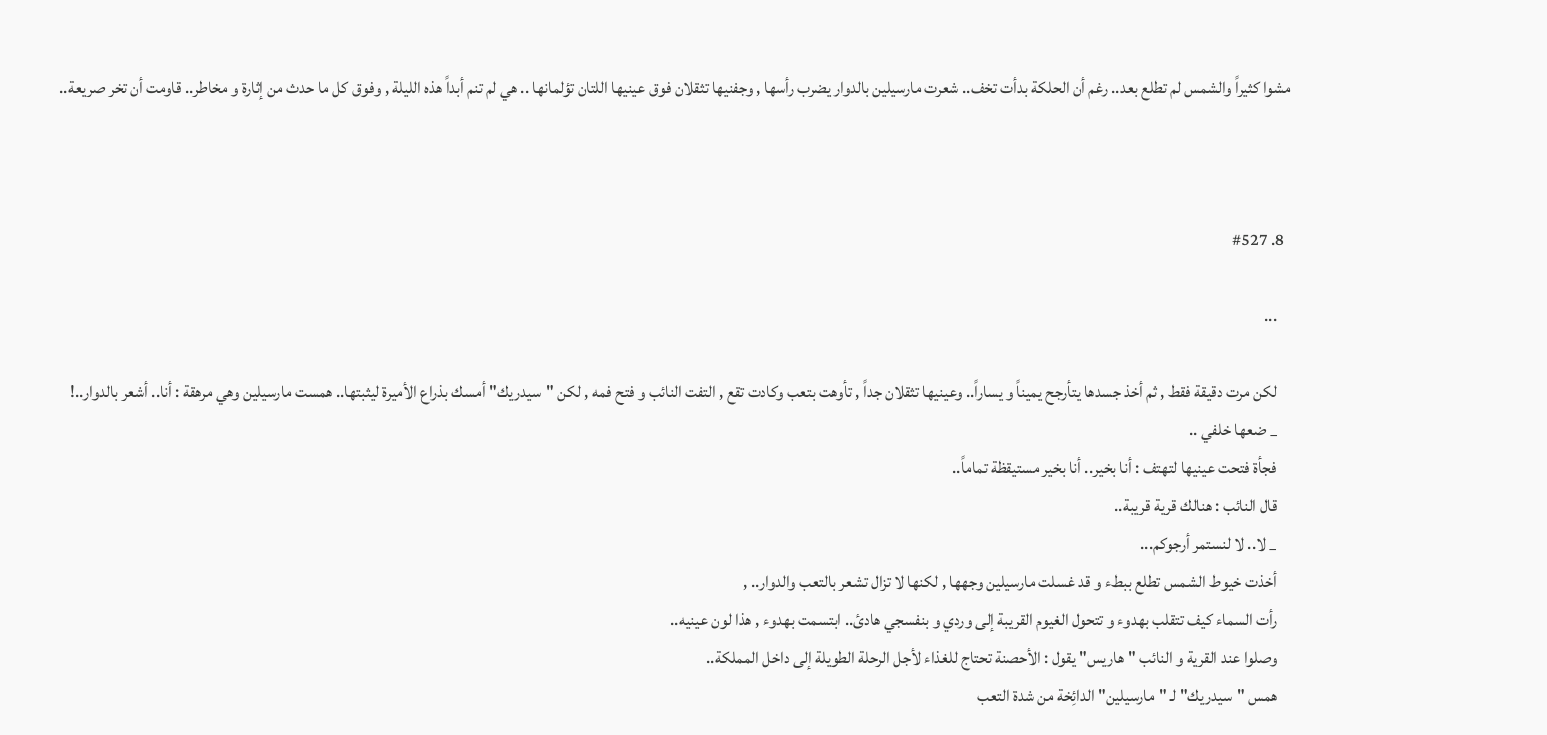مشوا كثيراً والشمس لم تطلع بعد.. رغم أن الحلكة بدأت تخف.. شعرت مارسيلين بالدوار يضرب رأسها , وجفنيها تثقلان فوق عينيها اللتان تؤلمانها .. هي لم تنم أبداً هذه الليلة , وفوق كل ما حدث من إثارة و مخاطر.. قاومت أن تخر صريعة..



  8. #527

    ...

    لكن مرت دقيقة فقط , ثم أخذ جسدها يتأرجح يميناً و يساراً.. وعينيها تثقلان جداً , تأوهت بتعب وكادت تقع , التفت النائب و فتح فمه , لكن "سيدريك" أمسك بذراع الأميرة ليثبتها.. همست مارسيلين وهي مرهقة : أنا.. أشعر بالدوار..!
    _ ضعها خلفي ..
    فجأة فتحت عينيها لتهتف : أنا بخير.. أنا بخير مستيقظة تماماً..
    قال النائب : هنالك قرية قريبة..
    _ لا.. لا لنستمر أرجوكم...
    أخذت خيوط الشمس تطلع ببطء و قد غسلت مارسيلين وجهها , لكنها لا تزال تشعر بالتعب والدوار.. ,
    رأت السماء كيف تتقلب بهدوء و تتحول الغيوم القريبة إلى وردي و بنفسجي هادئ.. ابتسمت بهدوء , هذا لون عينيه..
    وصلوا عند القرية و النائب "هاريس" يقول : الأحصنة تحتاج للغذاء لأجل الرحلة الطويلة إلى داخل المملكة..
    همس "سيدريك" لـ "مارسيلين" الدائِخة من شدة التعب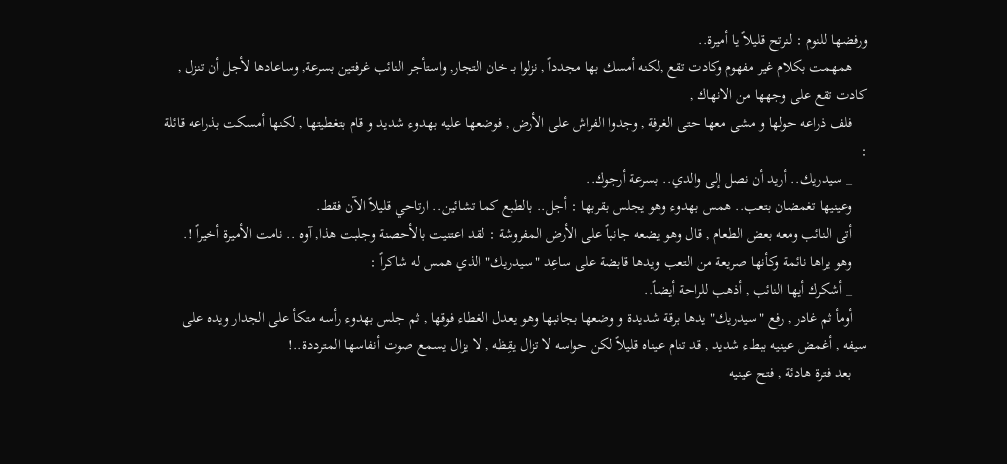ورفضها للنوم : لنرتح قليلاً يا أميرة..
    همهمت بكلام غير مفهوم وكادت تقع ,لكنه أمسك بها مجدداً , نزلوا بـ خان التجار, واستأجر النائب غرفتين بسرعة, وساعادها لأجل أن تنزل , كادت تقع على وجهها من الانهاك ,
    فلف ذراعه حولها و مشى معها حتى الغرفة , وجدوا الفراش على الأرض , فوضعها عليه بهدوء شديد و قام بتغطيتها , لكنها أمسكت بذراعه قائلة :
    _ سيدريك.. أريد أن نصل إلى والدي.. بسرعة أرجوك..
    وعينيها تغمضان بتعب.. همس بهدوء وهو يجلس بقربها : أجل.. بالطبع كما تشائين.. ارتاحي قليلاً الآن فقط.
    أتى النائب ومعه بعض الطعام , قال وهو يضعه جانباً على الأرض المفروشة : لقد اعتنيت بالأحصنة وجلبت هذا, آوه .. نامت الأميرة أخيراً !.
    وهو يراها نائمة وكأنها صريعة من التعب ويدها قابضة على ساعِد "سيدريك" الذي همس له شاكراً :
    _ أشكرك أيها النائب , أذهب للراحة أيضاً..
    أومأ ثم غادر , رفع "سيدريك" يدها برقة شديدة و وضعها بجانبها وهو يعدل الغطاء فوقها , ثم جلس بهدوء رأسه متكأ على الجدار ويده على سيفه , أغمض عينيه ببطء شديد , قد تنام عيناه قليلاً لكن حواسه لا تزال يقِظه , لا يزال يسمع صوت أنفاسها المترددة..!
    بعد فترة هادئة , فتح عينيه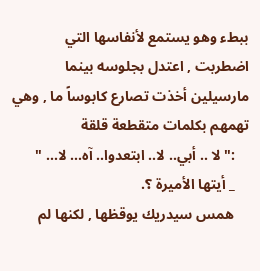ببطء وهو يستمع لأنفاسها التي اضطربت , اعتدل بجلوسه بينما مارسيلين أخذت تصارع كابوساً ما , وهي تهمهم بكلمات متقطعة قلقة
    :" لا .. أبي.. لا.. ابتعدوا.. آه... لا... "
    _ أيتها الأميرة ؟.
    همس سيدريك يوقظها , لكنها لم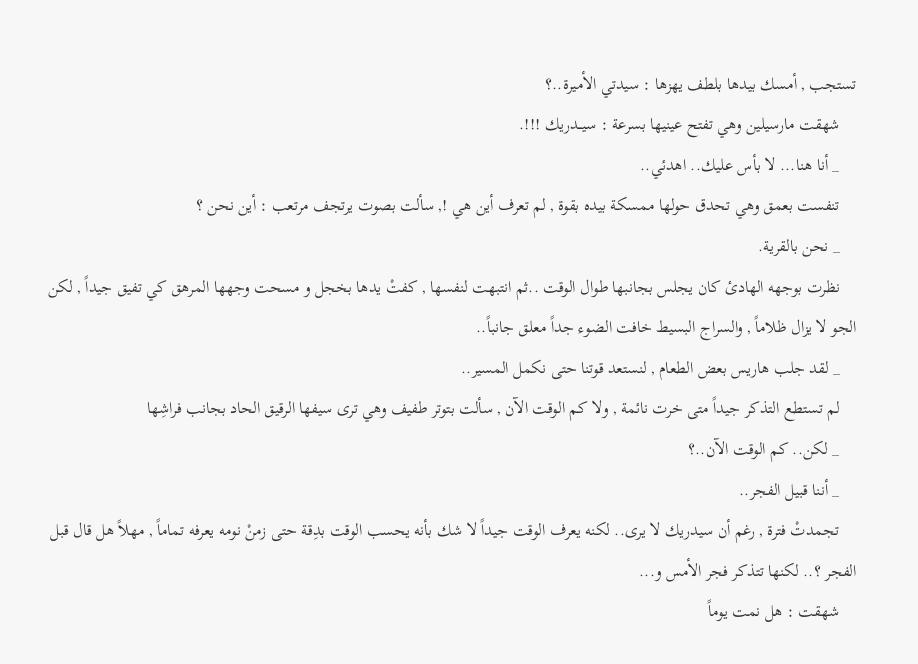تستجب , أمسك بيدها بلطف يهزها : سيدتي الأميرة..؟
    شهقت مارسيلين وهي تفتح عينيها بسرعة : سيــدريك !!!.
    _ أنا هنا... لا بأس عليك.. اهدئي..
    تنفست بعمق وهي تحدق حولها ممسكة بيده بقوة , لم تعرف أين هي !, سألت بصوت يرتجف مرتعب : أين نحن ؟
    _ نحن بالقرية.
    نظرت بوجهه الهادئ كان يجلس بجانبها طوال الوقت ..ثم انتبهت لنفسها , كفتْ يدها بخجل و مسحت وجهها المرهق كي تفيق جيداً , لكن الجو لا يزال ظلاماً , والسراج البسيط خافت الضوء جداً معلق جانباً..
    _ لقد جلب هاريس بعض الطعام , لنستعد قوتنا حتى نكمل المسير..
    لم تستطع التذكر جيداً متى خرت نائمة , ولا كم الوقت الآن , سألت بتوتر طفيف وهي ترى سيفها الرقيق الحاد بجانب فراشِها
    _ لكن.. كم الوقت الآن..؟
    _ أننا قبيل الفجر..
    تجمدتْ فترة , رغم أن سيدريك لا يرى.. لكنه يعرف الوقت جيداً لا شك بأنه يحسب الوقت بدِقة حتى زمنْ نومه يعرفه تماماً , مهلاً هل قال قبل الفجر ؟.. لكنها تتذكر فجر الأمس و...
    شهقت : هل نمت يوماً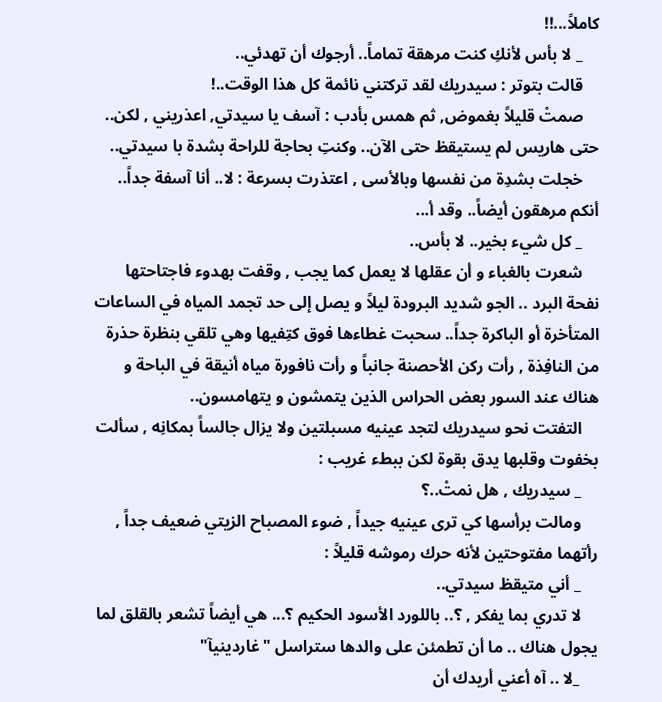كاملاً...!!
    _ لا بأس لأنكِ كنت مرهقة تماماً.. أرجوك أن تهدئي..
    قالت بتوتر : سيدريك لقد تركتني نائمة كل هذا الوقت..!
    صمتْ قليلاً بغموض, ثم همس بأدب : آسف يا سيدتي, اعذريني , لكن.. حتى هاريس لم يستيقظ حتى الآن.. وكنتِ بحاجة للراحة بشدة با سيدتي..
    خجلت بشدِة من نفسها وبالأسى , اعتذرت بسرعة : لا.. أنا آسفة جداً.. أنكم مرهقون أيضاً.. وقد أ...
    _ كل شيء بخير.. لا بأس..
    شعرت بالغباء و أن عقلها لا يعمل كما يجب , وقفت بهدوء فاجتاحتها نفحة البرد .. الجو شديد البرودة ليلاً و يصل إلى حد تجمد المياه في الساعات المتأخرة أو الباكرة جداً.. سحبت غطاءها فوق كتِفيها وهي تلقي بنظرة حذرة من النافِذة , رأت ركن الأحصنة جانباً و رأت نافورة مياه أنيقة في الباحة و هناك عند السور بعض الحراس الذين يتمشون و يتهامسون..
    التفتت نحو سيدريك لتجد عينيه مسبلتين ولا يزال جالساً بمكانِه , سألت بخفوت وقلبها يدق بقوة لكن ببطء غريب :
    _ سيدريك , هل نمتْ..؟
    ومالت برأسها كي ترى عينيه جيداً , ضوء المصباح الزيتي ضعيف جداً , رأتهما مفتوحتين لأنه حرك رموشه قليلاً :
    _ أني متيقظ سيدتي..
    لا تدري بما يفكر , ؟.. باللورد الأسود الحكيم ؟... هي أيضاً تشعر بالقلق لما يجول هناك .. ما أن تطمئن على والدها ستراسل "غاردينيآ"
    _لا .. آه أعني أريدك أن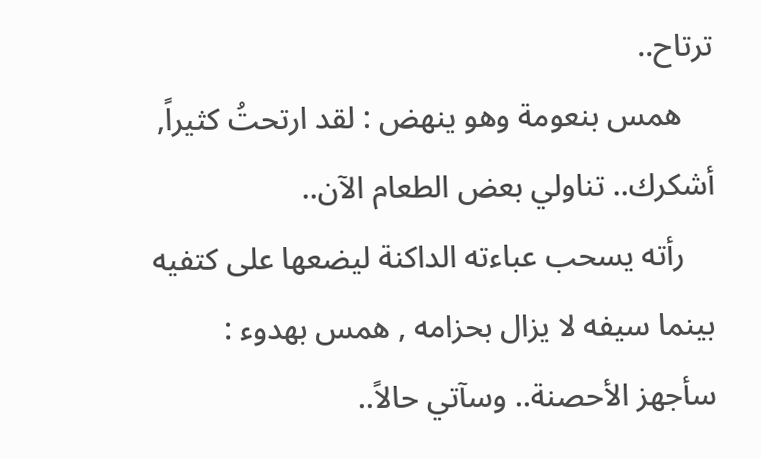ترتاح..
    همس بنعومة وهو ينهض : لقد ارتحتُ كثيراً, أشكرك.. تناولي بعض الطعام الآن..
    رأته يسحب عباءته الداكنة ليضعها على كتفيه بينما سيفه لا يزال بحزامه , همس بهدوء : سأجهز الأحصنة.. وسآتي حالاً..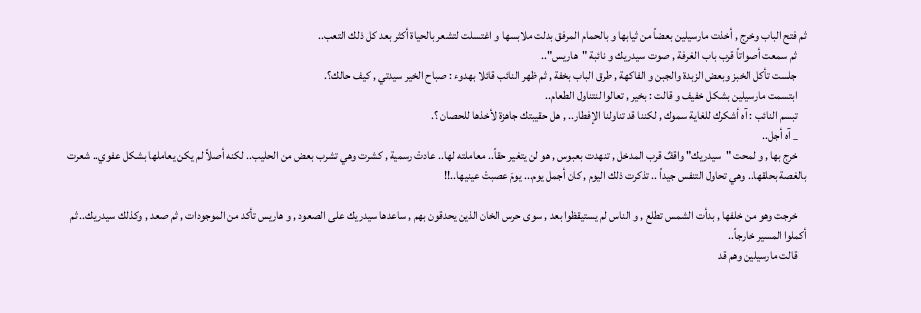ثم فتح الباب وخرج , أخذت مارسيلين بعضاً من ثيابها و بالحمام المرفق بدلت ملابسها و اغتسلت لتشعر بالحياة أكثر بعد كل ذلك التعب..
    ثم سمعت أصواتاً قرب باب الغرفة , صوت سيدريك و نائبة "هاريس"..
    جلست تأكل الخبز وبعض الزبدة والجبن و الفاكهة , طرق الباب بخفة , ثم ظهر النائب قائلا بهدوء : صباح الخير سيدتي , كيف حالك؟.
    ابتسمت مارسيلين بشكل خفيف و قالت : بخير , تعالوا لنتناول الطعام..
    تبسم النائب : آه أشكرك للغاية سموك , لكننا قد تناولنا الإفطار.. , هل حقيبتك جاهزة لأخذها للحصان ؟.
    _ آه أجل..
    خرج بها , و لمحت "سيدريك" واقفٌ قرب المدخل , تنهدت بعبوس , هو لن يتغير حقاً.. معاملته لها.. عادتْ رسمية , كشرت وهي تشرب بعض من الحليب.. لكنه أصلاً لم يكن يعاملها بشكل عفوي.. شعرت بالغصة بحلقها.. وهي تحاول التنفس جيداً .. تذكرت ذلك اليوم , كان أجمل يوم... يومَ عصبتْ عينيها..!!

    خرجت وهو من خلفها , بدأت الشمس تطلع , و الناس لم يستيقظوا بعد , سوى حرس الخان الذين يحدقون بهم , ساعدها سيدريك على الصعود , و هاريس تأكد من الموجودات , ثم صعد , وكذلك سيدريك.. ثم أكملوا المسير خارجاً..
    قالت مارسيلين وهم قد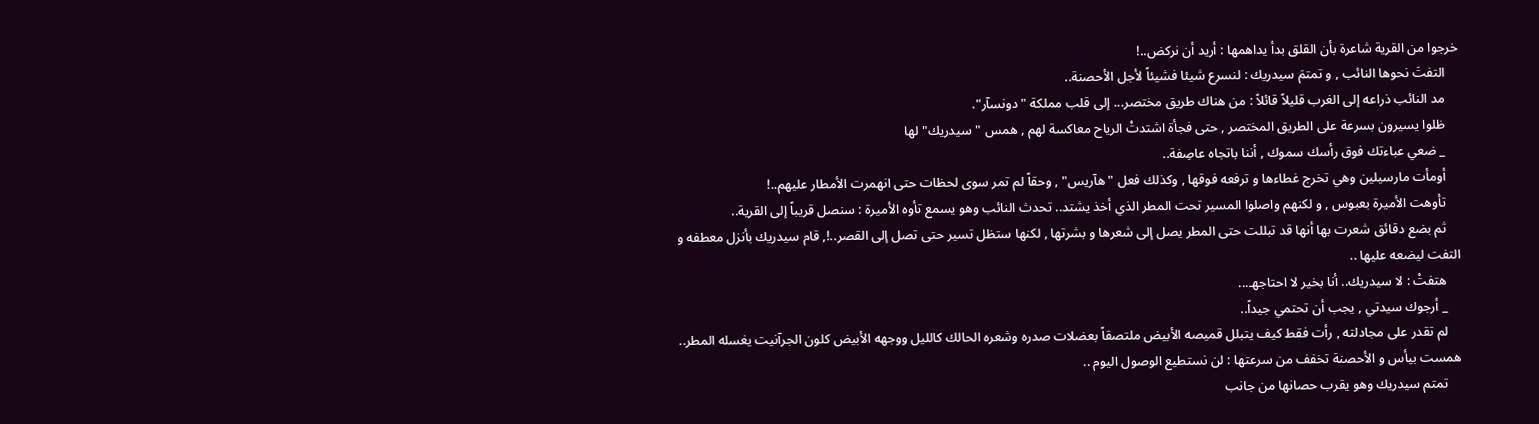خرجوا من القرية شاعرة بأن القلق بدأ يداهمها : أريد أن نركض..!
    التفتَ نحوها النائب , و تمتمَ سيدريك : لنسرع شيئا فشيئاً لأجل الأحصنة..
    مد النائب ذراعه إلى الغرب قليلاً قائلاً : من هناك طريق مختصر... إلى قلب مملكة "دونسآر".
    ظلوا يسيرون بسرعة على الطريق المختصر , حتى فجأة اشتدتْ الرياح معاكسة لهم , همس "سيدريك" لها
    _ ضعي عباءتك فوق رأسك سموك , أننا باتجاه عاصِفة..
    أومأت مارسيلين وهي تخرج غطاءها و ترفعه فوقها , وكذلك فعل "هآريس" , وحقاً لم تمر سوى لحظات حتى انهمرت الأمطار عليهم..!
    تأوهت الأميرة بعبوس , و لكنهم واصلوا المسير تحت المطر الذي أخذ يشتد.. تحدث النائب وهو يسمع تأوه الأميرة : سنصل قريباً إلى القرية..
    ثم بضع دقائق شعرت بها أنها قد تبللت حتى المطر يصل إلى شعرها و بشرتها , لكنها ستظل تسير حتى تصل إلى القصر..!, قام سيدريك بأنزل معطفه و التفت ليضعه عليها ..
    هتفتْ : لا سيدريك.. أنا بخير لا احتاجهـ...
    _ أرجوك سيدتي , يجب أن تحتمي جيداً..
    لم تقدر على مجادلته , رأت فقط كيف يتبلل قميصه الأبيض ملتصقاً بعضلات صدره وشعره الحالك كالليل ووجهه الأبيض كلون الجرآنيت يغسله المطر.. همست بيأس و الأحصنة تخفف من سرعتها : لن نستطيع الوصول اليوم ..
    تمتم سيدريك وهو يقرب حصانها من جانب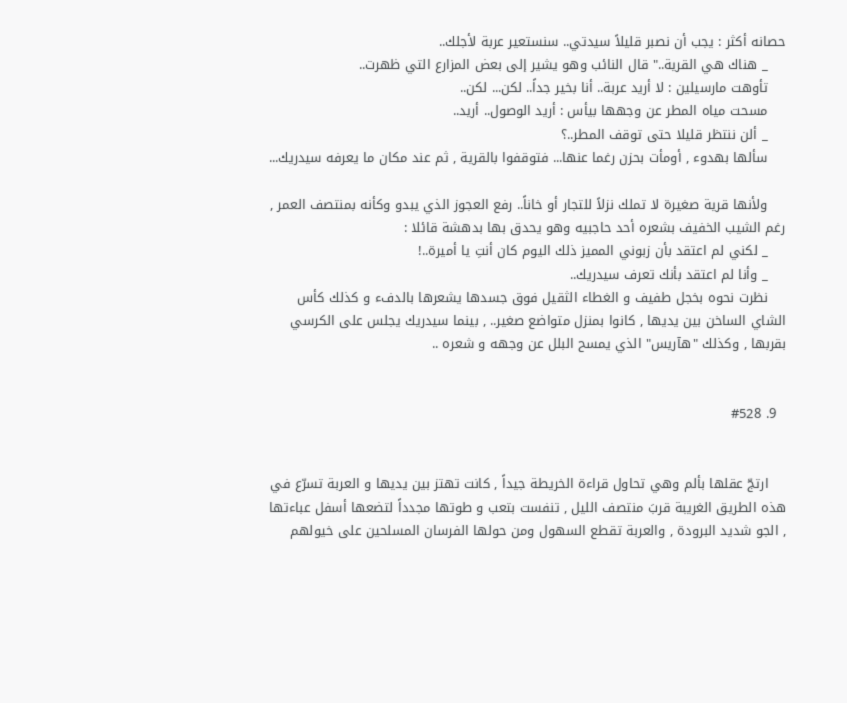حصانه أكثر : يجب أن نصبر قليلاً سيدتي.. سنستعير عربة لأجلك..
    _ هناك هي القرية.." قال النائب وهو يشير إلى بعض المزارع التي ظهرت..
    تأوهت مارسيلين : لا أريد عربة.. أنا بخير جداً.. لكن... لكن..
    مسحت مياه المطر عن وجهها بيأس : أريد الوصول.. أريد..
    _ ألن ننتظر قليلا حتى توقف المطر..؟
    سألها بهدوء , أومأت بحزن رغما عنها... فتوقفوا بالقرية , ثم عند مكان ما يعرفه سيدريك...

    ولأنها قرية صغيرة لا تملك نزلاً للتجار أو خاناً.. رفع العجوز الذي يبدو وكأنه بمنتصف العمر , رغم الشيب الخفيف بشعره أحد حاجبيه وهو يحدق بها بدهشة قائلا :
    _ لكني لم اعتقد بأن زبوني المميز ذلك اليوم كان أنتِ يا أميرة..!
    _ وأنا لم اعتقد بأنك تعرف سيدريك..
    نظرت نحوه بخجل طفيف و الغطاء الثقيل فوق جسدها يشعرها بالدفء و كذلك كأس الشاي الساخن بين يديها , كانوا بمنزل متواضع صغير.. , بينما سيدريك يجلس على الكرسي بقربها , وكذلك "هآريس" الذي يمسح البلل عن وجهه و شعره ..


  9. #528


    ارتجّ عقلها بألم وهي تحاول قراءة الخريطة جيداً , كانت تهتز بين يديها و العربة تسرّع في هذه الطريق الغريبة قربَ منتصف الليل , تنفست بتعب و طوتها مجدداً لتضعها أسفل عباءتها , الجو شديد البرودة , والعربة تقطع السهول ومن حولها الفرسان المسلحين على خيولهم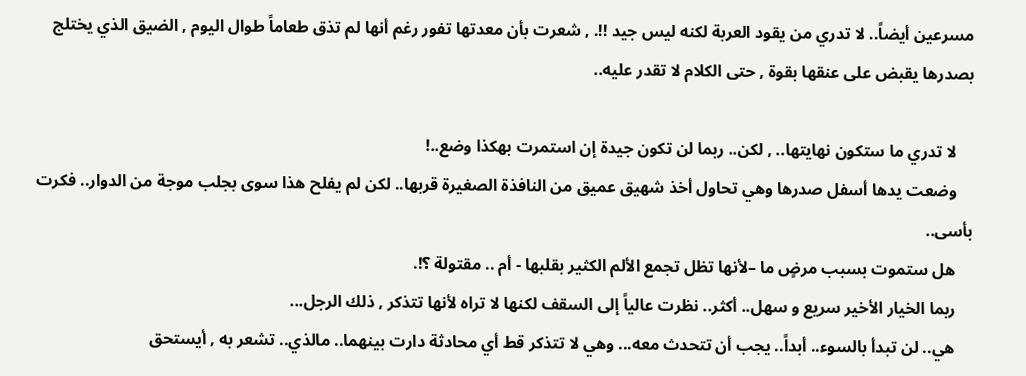مسرعين أيضاً.. لا تدري من يقود العربة لكنه ليس جيد !!. , شعرت بأن معدتها تفور رغم أنها لم تذق طعاماً طوال اليوم , الضيق الذي يختلج بصدرها يقبض على عنقها بقوة , حتى الكلام لا تقدر عليه..

    لا تدري ما ستكون نهايتها.. , لكن.. ربما لن تكون جيدة إن استمرت بهكذا وضع..!
    وضعت يدها أسفل صدرها وهي تحاول أخذ شهيق عميق من النافذة الصغيرة قربها.. لكن لم يفلح هذا سوى بجلب موجة من الدوار.. فكرت بأسى..
    هل ستموت بسبب مرضٍ ما –لأنها تظل تجمع الألم الكثير بقلبها - أم .. مقتولة ؟!.
    ربما الخيار الأخير سريع و سهل.. أكثر.. نظرت عالياً إلى السقف لكنها لا تراه لأنها تتذكر , ذلك الرجل...
    هي.. لن تبدأ بالسوء.. أبداً.. يجب أن تتحدث معه... وهي لا تتذكر قط أي محادثة دارت بينهما.. مالذي.. تشعر به , أيستحق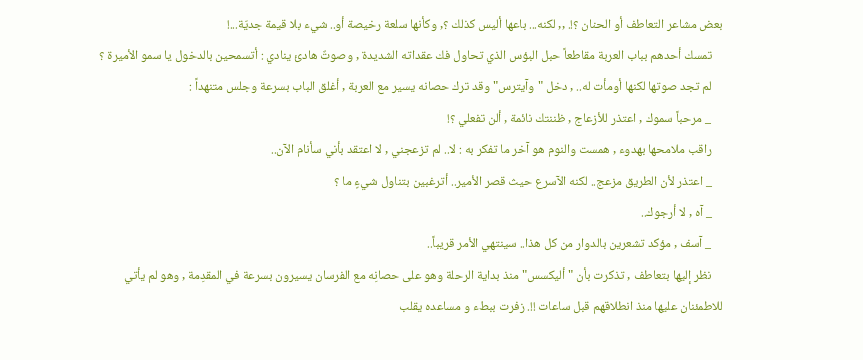بعض مشاعر التعاطف أو الحنان ؟!. ,, لكنه... باعها أليس كذلك ؟, وكأنها سلعة رخيصة أو.. شيء بلا قيمة جديّة...!
    تمسك أحدهم بباب العربة مقاطعاً حبل البؤس الذي تحاول فك عقداته الشديدة , وصوتٌ هادئ ينادي : أتسمحين بالدخول يا سمو الأميرة ؟
    لم تجد صوتها لكنها أومأت له.. , دخل "وآيترس" وقد ترك حصانه يسير مع العربة , أغلق الباب بسرعة وجلس متنهداً :
    _ مرحباً سموك , اعتذر للأزعاج , ظننتك نائمة , ألن تفعلي ؟!
    راقب ملامحها بهدوء , همست والنوم هو آخر ما تفكر به : لا.. لم تزعجني , لا اعتقد بأني سأنام الآن..
    _ اعتذر لأن الطريق مزعج.. لكنه الآسرع حيث قصر الأمير.. أترغبين بتناول شيءٍ ما ؟
    _ آه , لا أرجوك..
    _ آسف , مؤكد تشعرين بالدوار من كل هذا.. سينتهي الأمر قريباً..
    نظر إليها بتعاطف , تذكرت بأن "أليكسس" منذ بداية الرحلة وهو على حصانِه مع الفرسان يسيرون بسرعة في المقدِمة , وهو لم يأتي للاطمئنان عليها منذ انطلاقهم قبل ساعات !!. زفرت ببطء و مساعده يقلب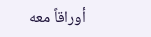أوراقاً معه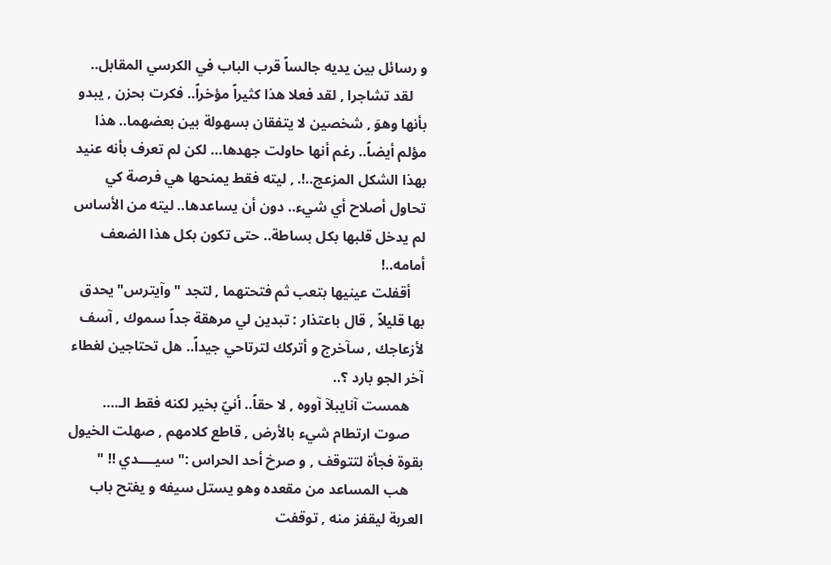و رسائل بين يديه جالساً قرب الباب في الكرسي المقابل..
    لقد تشاجرا , لقد فعلا هذا كثيراً مؤخراً.. فكرت بحزن , يبدو بأنها وهوَ , شخصين لا يتفقان بسهولة بين بعضهما.. هذا مؤلم أيضاً.. رغم أنها حاولت جهدها... لكن لم تعرف بأنه عنيد بهذا الشكل المزعج..!. , ليته فقط يمنحها هي فرصة كي تحاول أصلاح أي شيء.. دون أن يساعدها.. ليته من الأساس لم يدخل قلبها بكل بساطة.. حتى تكون بكل هذا الضعف أمامه..!
    أقفلت عينيها بتعب ثم فتحتهما , لتجد "وآيترس" يحدق بها قليلاً , قال باعتذار : تبدين لي مرهقة جداً سموك , آسف لأزعاجك , سآخرج و أتركك لترتاحي جيداً.. هل تحتاجين لغطاء آخر الجو بارد ؟..
    همست آنايبلآ آووه , لا حقاً.. أنيّ بخير لكنه فقط الـ....
    صوت ارتطام شيء بالأرض , قاطع كلامهم , صهلت الخيول بقوة فجأة لتتوقف , و صرخ أحد الحراس :" سيــــدي !! "
    هب المساعد من مقعده وهو يستل سيفه و يفتح باب العربة ليقفز منه , توقفت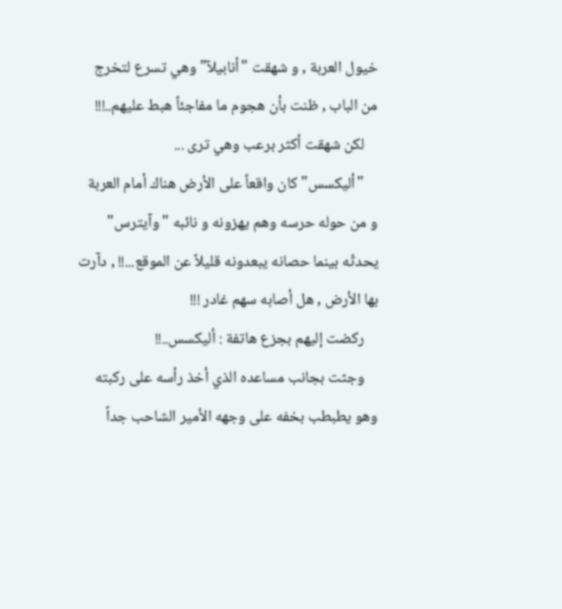خيول العربة , و شهقت "أنابيلآ" وهي تسرع لتخرج من الباب , ظنت بأن هجوم ما مفاجئاً هبط عليهم..!!!
    لكن شهقت أكثر برعب وهي ترى ...
    "أليكسس" كان واقعاً على الأرض هناك أمام العربة و من حوله حرسه وهم يهزونه و نائبه "وآيترس" يحدثّه بينما حصانه يبعدونه قليلاً عن الموقع...!! , دآرت بها الأرض , هل أصابه سهم غادر !!!
    ركضت إليهم بجزع هاتفة : أليكسس..!!
    وجثت بجانب مساعده الذي أخذ رأسه على ركبته وهو يطبطب بخفه على وجهه الأمير الشاحب جداً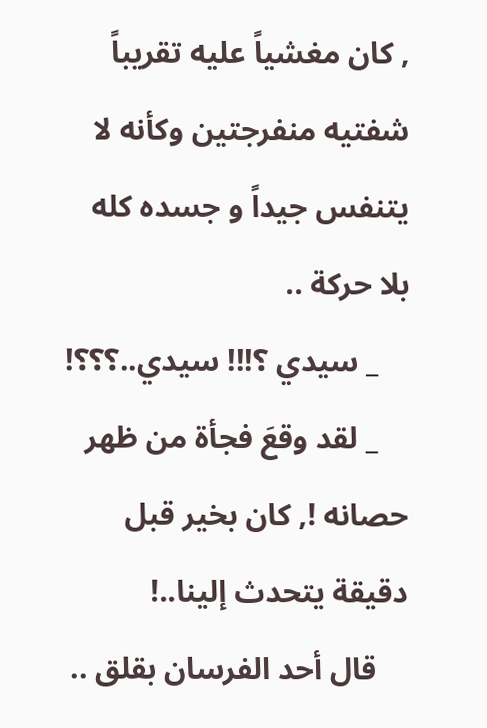, كان مغشياً عليه تقريباً شفتيه منفرجتين وكأنه لا يتنفس جيداً و جسده كله بلا حركة ..
    _ سيدي ؟!!! سيدي..؟؟؟!
    _ لقد وقعَ فجأة من ظهر حصانه !, كان بخير قبل دقيقة يتحدث إلينا..!
    قال أحد الفرسان بقلق ..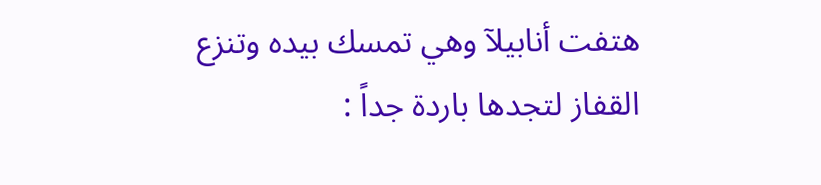هتفت أنابيلآ وهي تمسك بيده وتنزع القفاز لتجدها باردة جداً :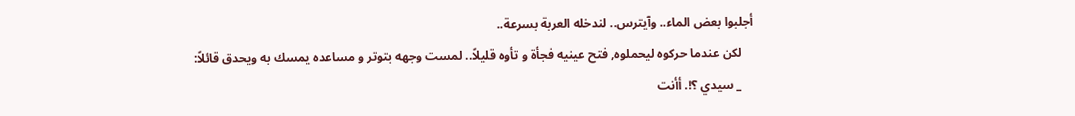أجلبوا بعض الماء.. وآيترس.. لندخله العربة بسرعة..
    لكن عندما حركوه ليحملوه, فتح عينيه فجأة و تأوه قليلاً.. لمست وجهه بتوتر و مساعده يمسك به ويحدق قائلاً:
    _ سيدي ؟!. أأنت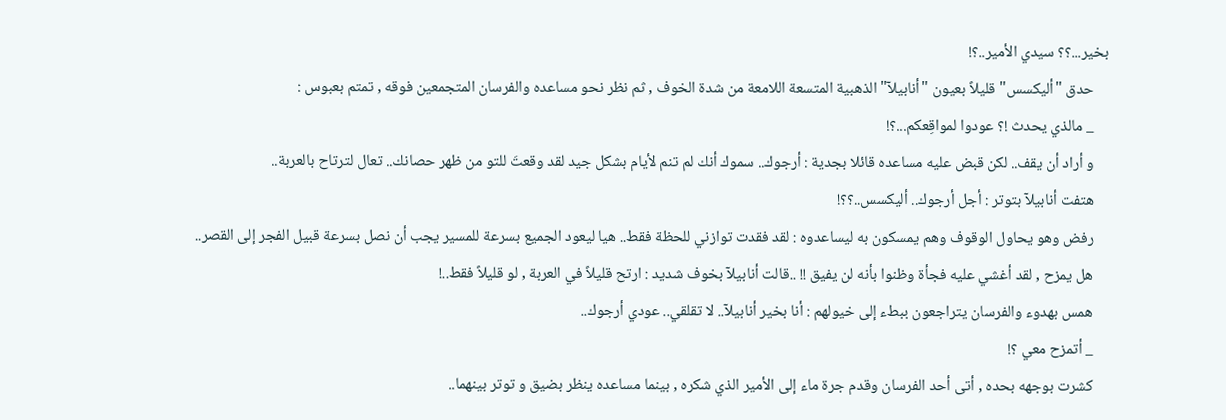بخير...؟؟ سيدي الأمير..؟!
    حدق "أليكسس" قليلاً بعيون "أنابيلآ" الذهبية المتسعة اللامعة من شدة الخوف , ثم نظر نحو مساعده والفرسان المتجمعين فوقه , تمتم بعبوس :
    _ مالذي يحدث !؟ عودوا لمواقِعكم...؟!
    و أراد أن يقف.. لكن قبض عليه مساعده قائلا بجدية : أرجوك.. سموك أنك لم تنم لأيام بشكل جيد لقد وقعتَ للتو من ظهر حصانك.. تعال لترتاح بالعربة..
    هتفت أنابيلآ بتوتر : أجل أرجوك.. أليكسس..؟؟!
    رفض وهو يحاول الوقوف وهم يمسكون به ليساعدوه : لقد فقدت توازني للحظة فقط.. هيا ليعود الجميع بسرعة للمسير يجب أن نصل بسرعة قبيل الفجر إلى القصر..
    هل يمزح , لقد أغشي عليه فجأة وظنوا بأنه لن يفيق !! ..قالت أنابيلآ بخوف شديد : ارتح قليلاً في العربة , لو قليلاً فقط..!
    همس بهدوء والفرسان يتراجعون ببطء إلى خيولهم : أنا بخير أنابيلآ.. لا تقلقي.. عودي أرجوك..
    _ أتمزح معي ؟!
    كشرت بوجهه بحده , أتى أحد الفرسان وقدم جرة ماء إلى الأمير الذي شكره , بينما مساعده ينظر بضيق و توتر بينهما..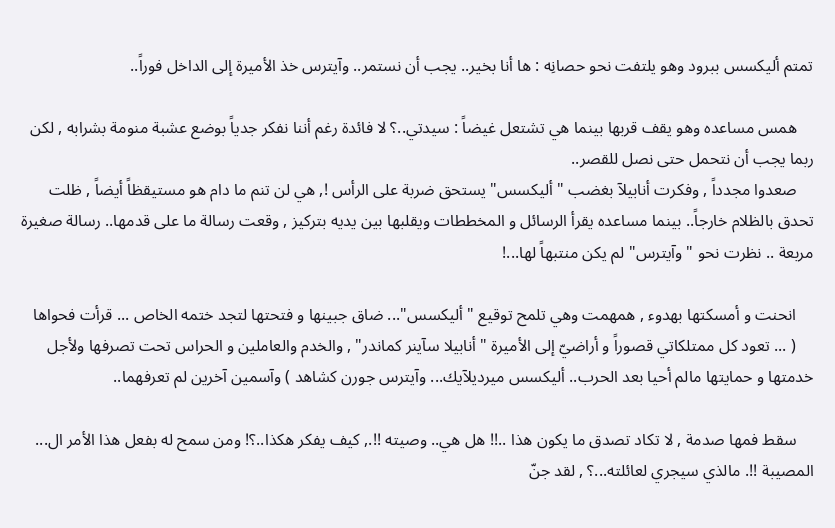تمتم أليكسس ببرود وهو يلتفت نحو حصانِه : ها أنا بخير.. يجب أن نستمر.. وآيترس خذ الأميرة إلى الداخل فوراً..

    همس مساعده وهو يقف قربها بينما هي تشتعل غيضاً : سيدتي..؟ لا فائدة رغم أننا نفكر جدياً بوضع عشبة منومة بشرابه , لكن ربما يجب أن نتحمل حتى نصل للقصر..
    صعدوا مجدداً , وفكرت أنابيلآ بغضب "أليكسس" يستحق ضربة على الرأس !, هي لن تنم ما دام هو مستيقظاً أيضاً , ظلت تحدق بالظلام خارجاً.. بينما مساعده يقرأ الرسائل و المخططات ويقلبها بين يديه بتركيز , وقعت رسالة ما على قدمها.. رسالة صغيرة مربعة .. نظرت نحو "وآيترس" لم يكن منتبهاً لها...!

    انحنت و أمسكتها بهدوء , همهمت وهي تلمح توقيع "أليكسس"... ضاق جبينها و فتحتها لتجد ختمه الخاص ... قرأت فحواها
    ( ... تعود كل ممتلكاتي قصوراً و أراضيّ إلى الأميرة "أنابيلا سآينر كماندر" , والخدم والعاملين و الحراس تحت تصرفها ولأجل خدمتها و حمايتها مالم أحيا بعد الحرب.. أليكسس ميرديلآيك... وآيترس جورن كشاهد ) وآسمين آخرين لم تعرفهما..

    سقط فمها صدمة , لا تكاد تصدق ما يكون هذا ..!! هل هي.. وصيته !!., كيف يفكر هكذا..؟! ومن سمح له بفعل هذا الأمر ال... المصيبة !!. مالذي سيجري لعائلته...؟ , لقد جنّ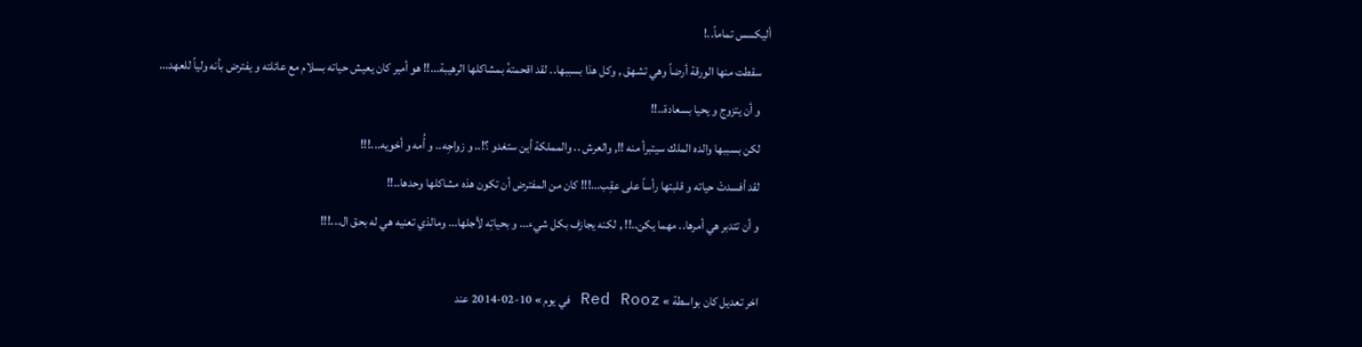أليكسس تماماً..!
    سقطت منها الورقة أرضاً وهي تشهق , وكل هذا بسببها.. لقد اقحمتهُ بمشاكلها الرهيبة...!! هو أمير كان يعيش حياته بسلام مع عائلته و يفترض بأنه ولياً للعهد...
    و أن يتزوج و يحيا بسعادة..!!
    لكن بسببها والده الملك سيتبرأ منه !!, والعرش .. والمملكة أين ستغدو ؟!.. و زواجِه.. و أُمه و أخويه...!!!
    لقد أفسدتْ حياته و قلبتها رأساً على عقِب...!!! كان من المفترض أن تكون هذه مشاكلها وحدها..!!
    و أن تتدبر هي أمرها.. مهما يكن..!! , لكنه يجازف بكل شيء... و بحياتِه لأجلها... ومالذي تعنيه هي له بحق ال...!!!

    اخر تعديل كان بواسطة » Red Rooz في يوم » 10-02-2014 عند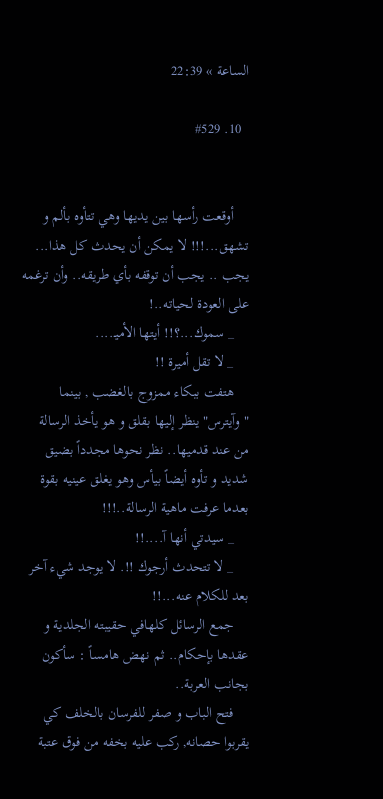الساعة » 22:39

  10. #529


    أوقعت رأسها بين يديها وهي تتأوه بألم و تشهق...!!! لا يمكن أن يحدث كل هذا... يجب .. يجب أن توقفه بأي طريقه.. وأن ترغمه على العودة لحياته..!
    _ سموك...؟!! أيتها الأميـ....
    _ لا تقل أميرة !!
    هتفت ببكاء ممزوج بالغضب , بينما "وآيترس" ينظر إليها بقلق و هو يأخذ الرسالة من عند قدميها.. نظر نحوها مجدداً بضيق شديد و تأوه أيضاً بيأس وهو يغلق عينيه بقوة بعدما عرفت ماهية الرسالة..!!!
    _ سيدتي أنها آ....!!
    _ لا تتحدث أرجوك !!. لا يوجد شيء آخر بعد للكلام عنه...!!
    جمع الرسائل كلهافي حقيبته الجلدية و عقدها بإحكام.. ثم نهض هامساً : سأكون بجانب العربة..
    فتح الباب و صفر للفرسان بالخلف كي يقربوا حصانه, ركب عليه بخفه من فوق عتبة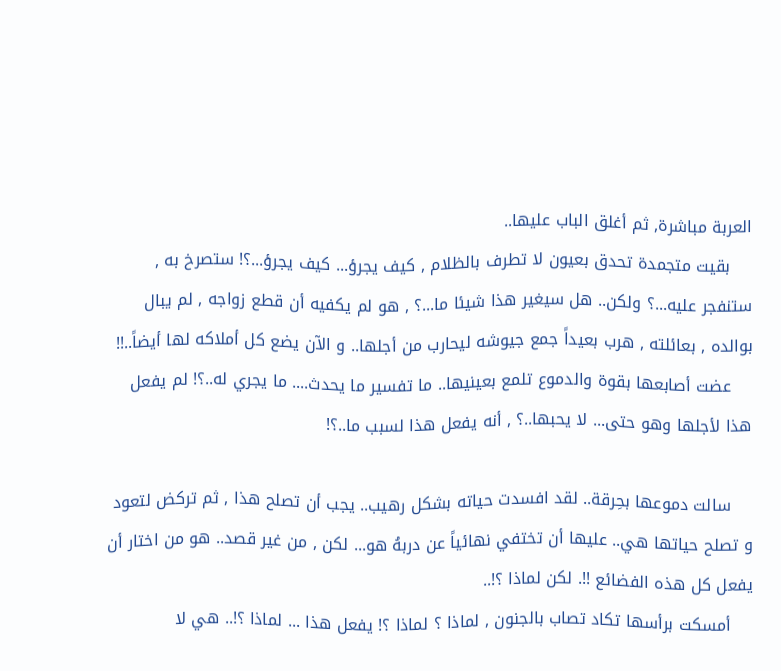العربة مباشرة, ثم أغلق الباب عليها..
    بقيت متجمدة تحدق بعيون لا تطرف بالظلام , كيف يجرؤ... كيف يجرؤ...؟! ستصرخ به , ستنفجر عليه...؟ ولكن.. هل سيغير هذا شيئا ما...؟ , هو لم يكفيه أن قطع زواجه , لم يبال بوالده , بعائلته , هرب بعيداً جمع جيوشه ليحارب من أجلها.. و الآن يضع كل أملاكه لها أيضاً..!!
    عضت أصابعها بقوة والدموع تلمع بعينيها.. ما تفسير ما يحدث.... ما يجري له..؟! لم يفعل هذا لأجلها وهو حتى... لا يحبها..؟ , أنه يفعل هذا لسبب ما..؟!

    سالت دموعها بحِرقة.. لقد افسدت حياته بشكل رهيب.. يجب أن تصلح هذا , ثم تركض لتعود و تصلح حياتها هي.. عليها أن تختفي نهائياً عن دربهُ هو... لكن , من غير قصد.. هو من اختار أن يفعل كل هذه الفضائع !!. لكن لماذا ؟!..
    أمسكت برأسها تكاد تصاب بالجنون , لماذا ؟ لماذا ؟! يفعل هذا ... لماذا ؟!.. هي لا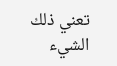تعني ذلك الشيء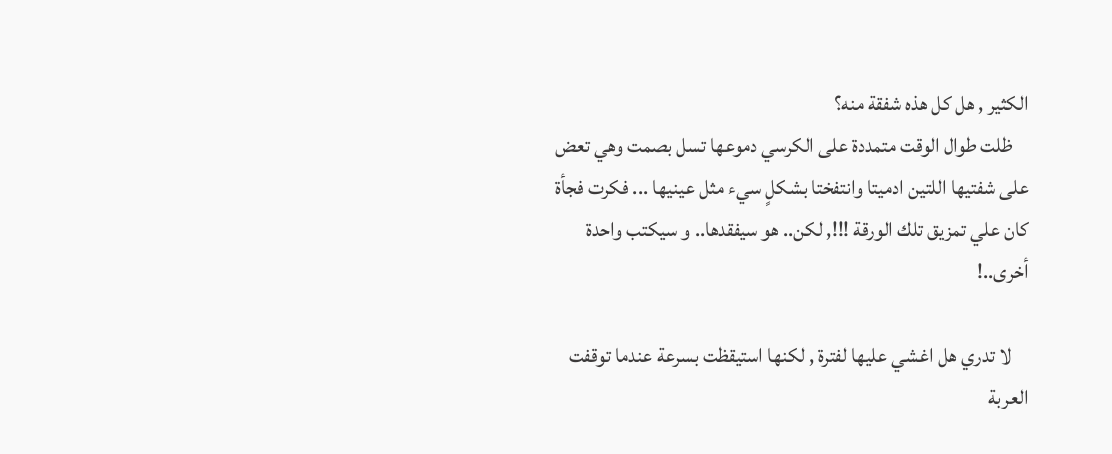الكثير , هل كل هذه شفقة منه؟
    ظلت طوال الوقت متمددة على الكرسي دموعها تسل بصمت وهي تعض على شفتيها اللتين ادميتا وانتفختا بشكلٍ سيء مثل عينيها ... فكرت فجأة كان علي تمزيق تلك الورقة !!!, لكن.. هو سيفقدها.. و سيكتب واحدة أخرى..!

    لا تدري هل اغشي عليها لفترة , لكنها استيقظت بسرعة عندما توقفت العربة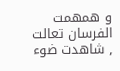و همهمت الفرسان تعالت , شاهدت ضوء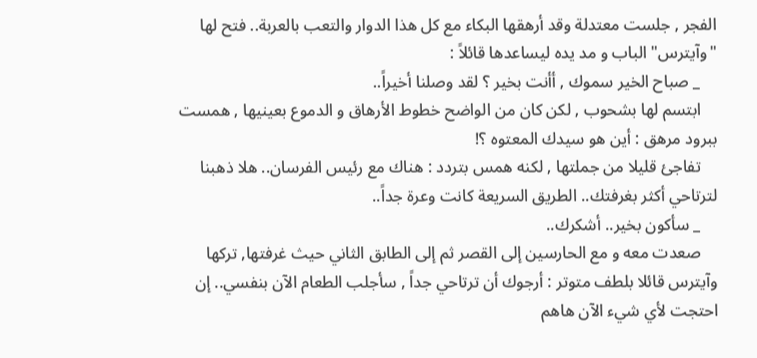الفجر , جلست معتدلة وقد أرهقها البكاء مع كل هذا الدوار والتعب بالعربة.. فتح لها "وآيترس" الباب و مد يده ليساعدها قائلاً :
    _ صباح الخير سموك , أأنت بخير ؟ لقد وصلنا أخيراً..
    ابتسم لها بشحوب , لكن كان من الواضح خطوط الأرهاق و الدموع بعينيها , همست ببرود مرهق : أين هو سيدك المعتوه ؟!
    تفاجئ قليلا من جملتها , لكنه همس بتردد : هناك مع رئيس الفرسان.. هلا ذهبنا لترتاحي أكثر بغرفتك.. الطريق السريعة كانت وعرة جداً..
    _ سأكون بخير.. أشكرك..
    صعدت معه و مع الحارسين إلى القصر ثم إلى الطابق الثاني حيث غرفتها, تركها وآيترس قائلا بلطف متوتر : أرجوك أن ترتاحي جداً , سأجلب الطعام الآن بنفسي.. إن احتجت لأي شيء الآن هاهم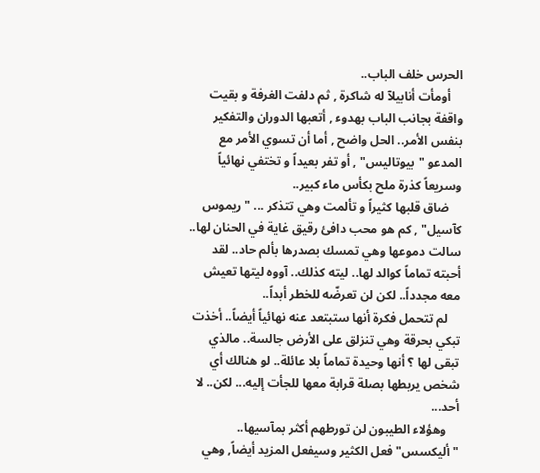الحرس خلف الباب..
    أومأت أنابيلآ له شاكرة , ثم دلفت الغرفة و بقيت واقفة بجانب الباب بهدوء , أتعبها الدوران والتفكير بنفس الأمر.. الحل واضح , أما أن تسوي الأمر مع المدعو "بيوتاليس" , أو تفر بعيداً و تختفي نهائياً وسريعاً كذرة ملح بكأس ماء كبير..
    ضاق قلبها كثيراً و تألمت وهي تتذكر ... "ريموس كآسيل" , كم هو محب دافئ رقيق غاية في الحنان لها.. سالت دموعها وهي تمسك بصدرها بألم حاد.. لقد أحبته تماماً كوالد لها.. ليته كذلك.. آووه ليتها تعيش معه مجدداً.. لكن لن تعرضّه للخطر أبداً..
    لم تتحمل فكرة أنها ستبتعد عنه نهائياً أيضاً.. أخذت تبكي بحرقة وهي تنزلق على الأرض جالسة.. مالذي تبقى لها ؟ أنها وحيدة تماماً بلا عائلة.. لو هنالك أي شخص يربطها بصلة قرابة معها للجأت إليه... لكن.. لا أحد...
    وهؤلاء الطيبون لن تورطهم أكثر بمآسيها.. "أليكسس" فعل الكثير وسيفعل المزيد أيضاً, وهي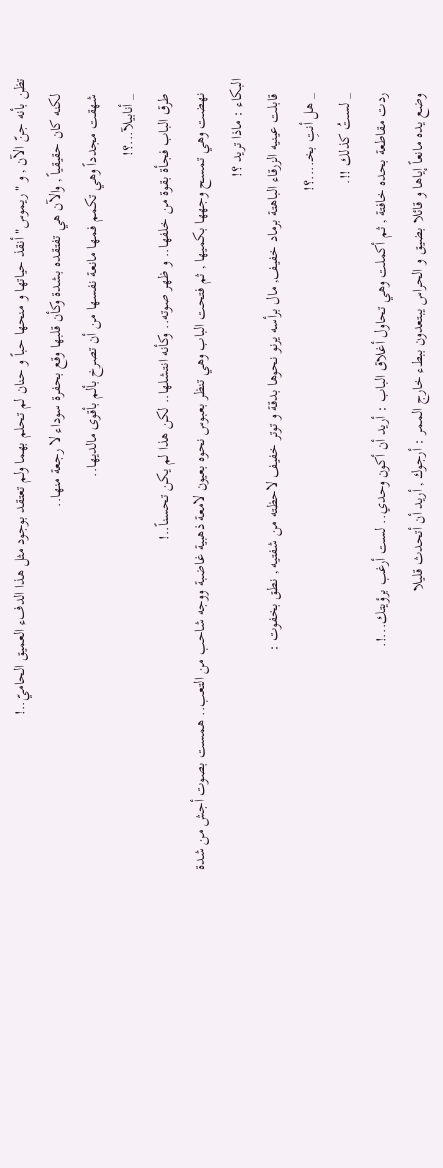تظن بأنه جنّ الآن , و "ريموس" أنقذ حياتها و منحها حباً و حنان لم تحلم بهما ولم تعتقد بوجود مثل هذا الدفء العميق الحاميّ..!
    لكنه كان حقيقياً , والآن هي تفتقده بشدة وكأن قلبها وقع بحفرة سوداء لا رجعة منها..
    شهقت مجدداً وهي تكمم فمها مانعة نفسها من أن تصرخ بألم بأقوى مالديها..
    _ أنابيلآ...؟!
    طرق الباب فجأة بقوة من خلفها.. و ظهر صوته.. وكأنه انتشلها.. لكن هذا لم يكن تحسناً..!
    نهضت وهي تمسح وجهها بكميها , ثم فتحت الباب وهي تنظر بعبوس نحوه بعيون لامعة ذهبية غاضبة ووجه شاحب من التعب.. همست بصوت أجش من شدة البكاء : ماذا تريد ؟!
    قابلت عينيه الزرقاء الباهتة برماد خفيف, مال برأسه يرنو نحوها بدقة و توتر خفيف لاحظته من شفتيه , نطق بخفوت :
    _ هل أنتِ بخـ....؟!
    _ لستُ كذلك !!.
    ردت مقاطعة بحده خافتة , ثم أكملت وهي تحاول أغلاق الباب : أريد أن أكون وحدي.. لست أرغب برؤيتك...!.
    وضع يده مانعاً إياها و قائلا بضيق و الحراس يبتعدون ببطء خارج الممر : أرجوك , أريد أن أتحدث قليلا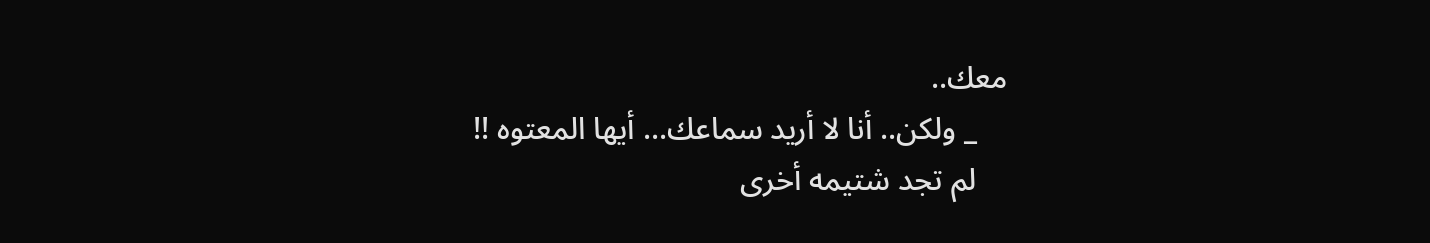معك..
    _ ولكن.. أنا لا أريد سماعك... أيها المعتوه !!
    لم تجد شتيمه أخرى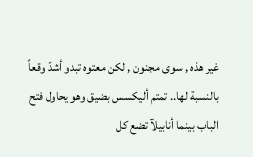غير هذه , سوى مجنون , لكن معتوه تبدو أشدّ وقعاً بالنسبة لها.. تمتم أليكسس بضيق وهو يحاول فتح الباب بينما أنابيلآ تضع كل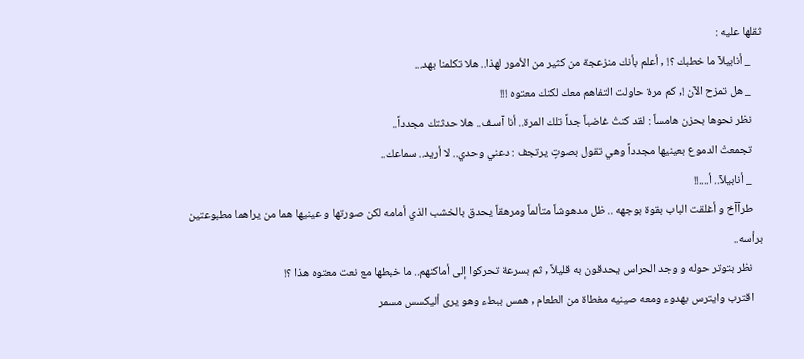ثقلها عليه :
    _ أنابيلآ ما خطبك ؟! , أعلم بأنك منزعجة من كثير من الأمور لهذا.. هلا تكلمنا بهد...
    _ هل تمزح الآن !, كم مرة حاولت التفاهم معك لكنك معتوه !!!
    نظر نحوها بحزن هامساً : لقد كنتُ غاضباً جداً تلك المرة.. أنا آسـف.. هلا حدثتك مجدداً..
    تجمعتْ الدموع بعينيها مجدداً وهي تقول بصوتٍ يرتجف : دعني وحدي.. لا أريد.. سماعك..
    _ أنابيلآ.. أ....!!
    طرآآخ و أغلقت الباب بقوة بوجهه .. ظل مدهوشاً متألماً ومرهقاً يحدق بالخشب الذي أمامه لكن صورتها و عينيها هما من يراهما مطبوعتين برأسه..
    نظر بتوتر حوله و وجد الحراس يحدقون به قليلاً , ثم بسرعة تحركوا إلى أماكنهم.. ما خبطها مع نعت معتوه هذا ؟!
    اقترب وايترس بهدوء ومعه صينيه مغطاة من الطعام , همس ببطء وهو يرى أليكسس مسمر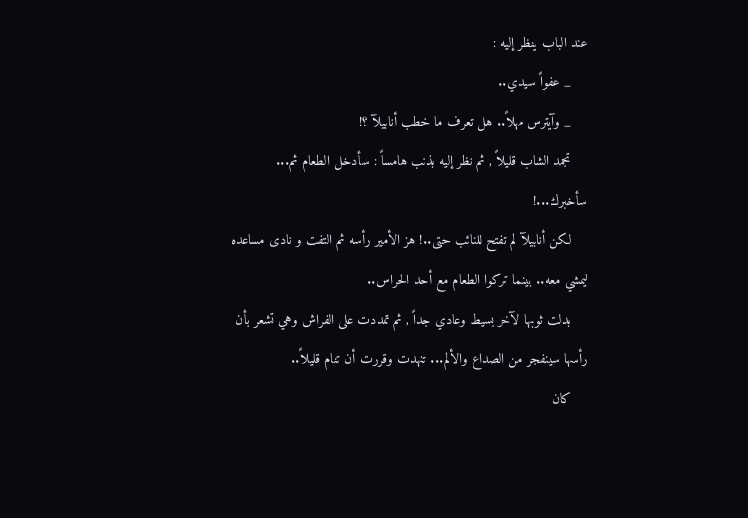عند الباب ينظر إليه :
    _ عفواً سيدي..
    _ وآيترس مهلاً.. هل تعرف ما خطب أنابيلآ ؟!
    تجمد الشاب قليلاً , ثم نظر إليه بذنب هامساً : سأدخل الطعام ثم... سأخبرك...!
    لكن أنابيلآ لم تفتح للنائب حتى..! هز الأمير رأسه ثم التفت و نادى مساعده ليمشي معه.. بينما تركوا الطعام مع أحد الحراس..
    بدلت ثوبها لآخر بسيط وعادي جداً , ثم تمددت على الفراش وهي تشعر بأن رأسها سينفجر من الصداع والألم... تنهدت وقررت أن تنام قليلاً..
    كان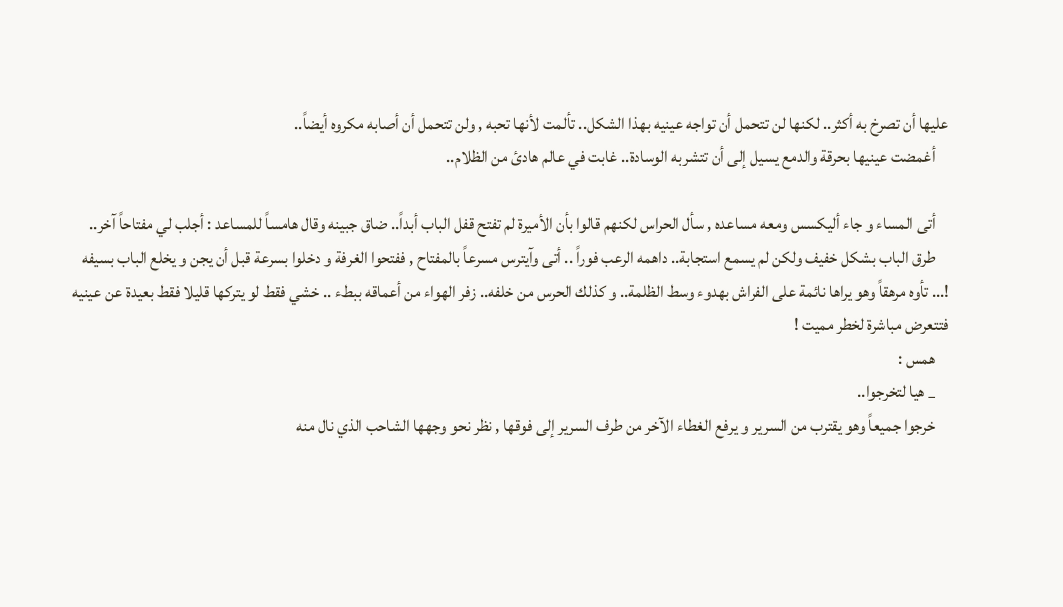عليها أن تصرخ به أكثر.. لكنها لن تتحمل أن تواجه عينيه بهذا الشكل.. تألمت لأنها تحبه , ولن تتحمل أن أصابه مكروه أيضاً..
    أغمضت عينيها بحرقة والدمع يسيل إلى أن تتشربه الوسادة.. غابت في عالم هادئ من الظلام..

    أتى المساء و جاء أليكسس ومعه مساعده , سأل الحراس لكنهم قالوا بأن الأميرة لم تفتح قفل الباب أبداً.. ضاق جبينه وقال هامساً للمساعد : أجلب لي مفتاحاً آخر..
    طرق الباب بشكل خفيف ولكن لم يسمع استجابة.. داهمه الرعب فوراً .. أتى وآيترس مسرعاً بالمفتاح , ففتحوا الغرفة و دخلوا بسرعة قبل أن يجن و يخلع الباب بسيفه !... تأوه مرهقاً وهو يراها نائمة على الفراش بهدوء وسط الظلمة.. و كذلك الحرس من خلفه.. زفر الهواء من أعماقه ببطء .. خشي فقط لو يتركها قليلا فقط بعيدة عن عينيه فتتعرض مباشرة لخطر مميت !
    همس :
    _ هيا لتخرجوا..
    خرجوا جميعاً وهو يقترب من السرير و يرفع الغطاء الآخر من طرف السرير إلى فوقها , نظر نحو وجهها الشاحب الذي نال منه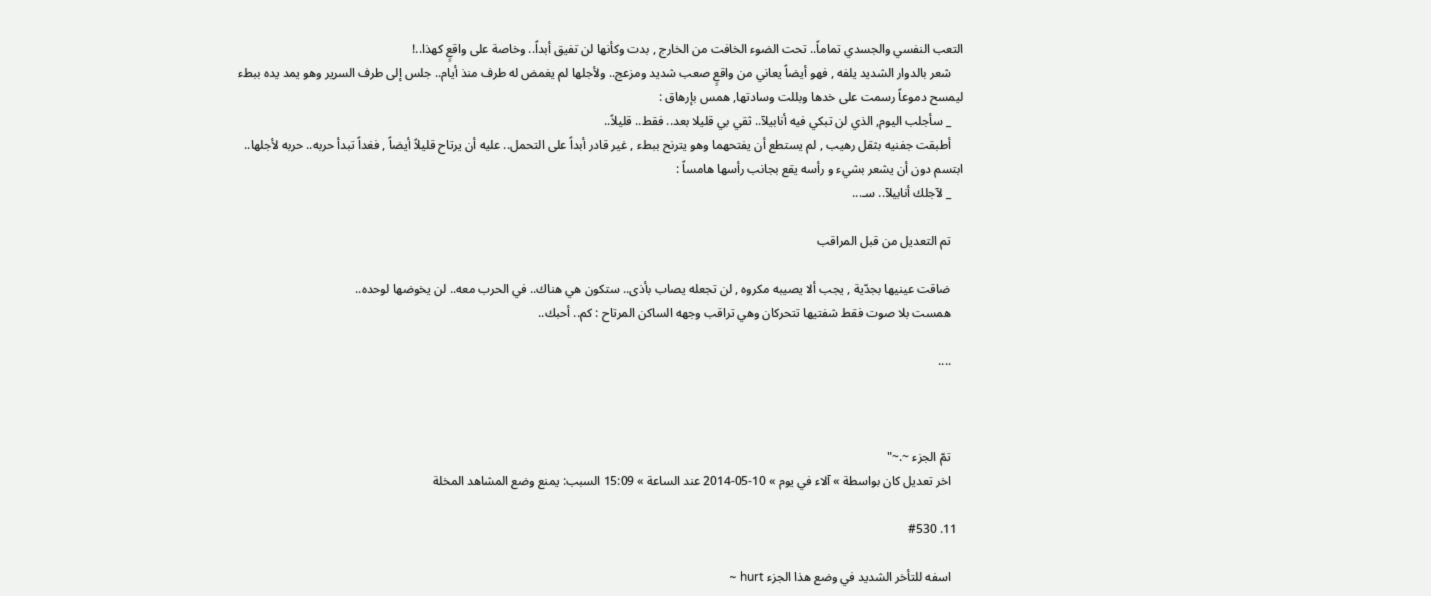التعب النفسي والجسدي تماماً.. تحت الضوء الخافت من الخارج , بدت وكأنها لن تفيق أبداً.. وخاصة على واقعٍ كهذا..!
    شعر بالدوار الشديد يلفه , فهو أيضاً يعاني من واقعٍ صعب شديد ومزعج.. ولأجلها لم يغمض له طرف منذ أيام.. جلس إلى طرف السرير وهو يمد يده ببطء ليمسح دموعاً رسمت على خدها وبللت وسادتها, همس بإرهاق :
    _ سأجلب اليوم, الذي لن تبكي فيه أنابيلآ.. ثقي بي قليلا بعد.. فقط.. قليلاً..
    أطبقت جفنيه بثقل رهيب , لم يستطع أن يفتحهما وهو يترنح ببطء , غير قادر أبداً على التحمل.. عليه أن يرتاح قليلاً أيضاً , فغداً تبدأ حربه.. حربه لأجلها.. ابتسم دون أن يشعر بشيء و رأسه يقع بجانب رأسها هامساً :
    _ لآجلك أنابيلآ.. سـ...

    تم التعديل من قبل المراقب

    ضاقت عينيها بجدّية , يجب ألا يصيبه مكروه , لن تجعله يصاب بأذى.. ستكون هي هناك.. في الحرب معه.. لن يخوضها لوحده..
    همست بلا صوت فقط شفتيها تتحركان وهي تراقب وجهه الساكن المرتاح : كم.. أحبك..

    ....



    تمّ الجزء ~.~"
    اخر تعديل كان بواسطة » آلاء في يوم » 10-05-2014 عند الساعة » 15:09 السبب: يمنع وضع المشاهد المخلة

  11. #530

    اسفه للتأخر الشديد في وضع هذا الجزء hurt ~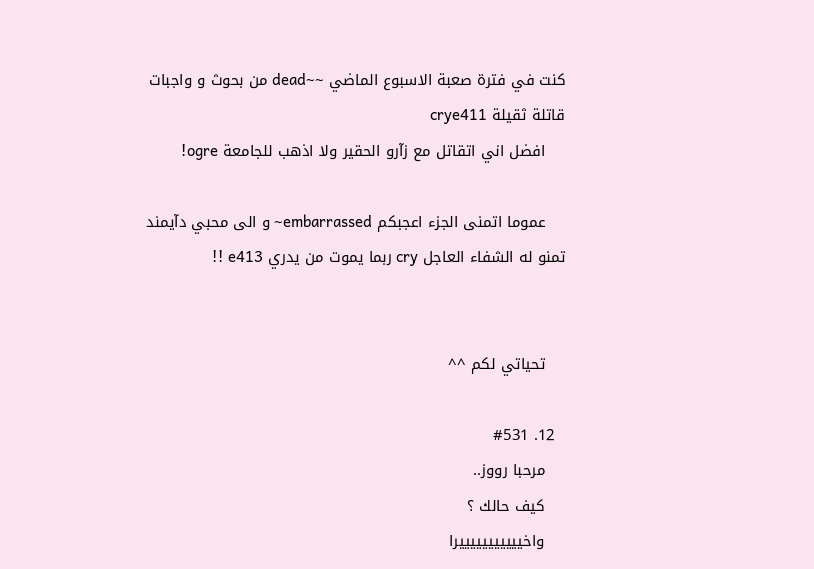كنت في فترة صعبة الاسبوع الماضي ~~dead من بحوث و واجبات قاتلة ثقيلة crye411
    افضل اني اتقاتل مع زآرو الحقير ولا اذهب للجامعة ogre!

    عموما اتمنى الجزء اعجبكم embarrassed~ و الى محبي دآيمند تمنو له الشفاء العاجل cry ربما يموت من يدري e413 !!


    تحياتي لكم ^^

  12. #531
    مرحبا رووز..
    كيف حالك ؟
    واخيييييييييييرا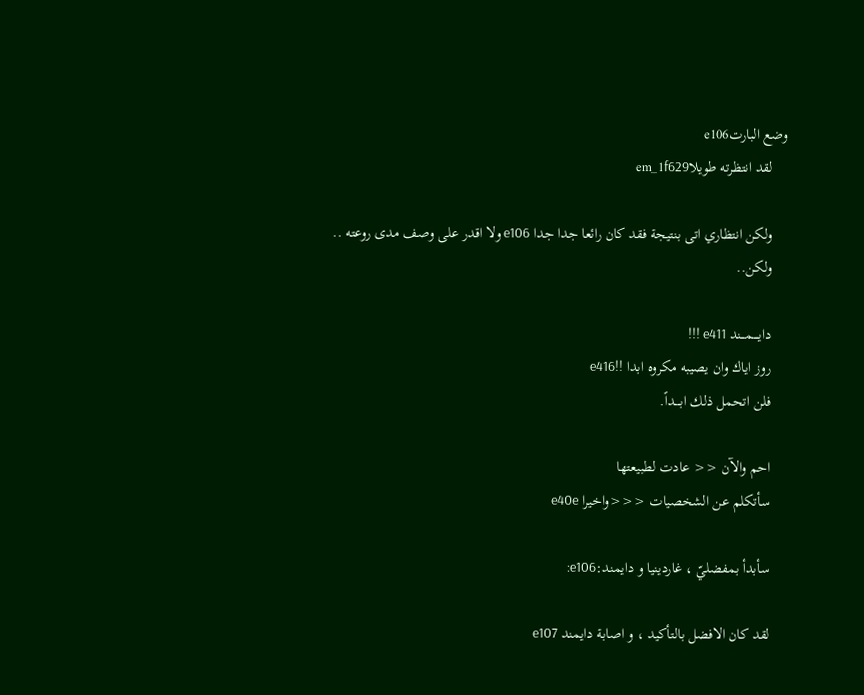وضع البارتe106
    لقد انتظرته طويلاem_1f629

    ولكن انتظاري اتى بنتيجة فقد كان رائعا جدا جدا e106 ولا اقدر على وصف مدى روعته ..
    ولكن..

    دايـــــمـــند e411 !!!
    روز اياك وان يصيبه مكروه ابدا !!e416
    فلن اتحمل ذلك ابــــداً.

    احم والآن << عادت لطبيعتها
    سأتكلم عن الشخصيات <<<واخيرا e40e

    سأبدأ بمفضليّ ، غاردينيا و دايمند:e106:

    لقد كان الافضل بالتأكيد ، و اصابة دايمند e107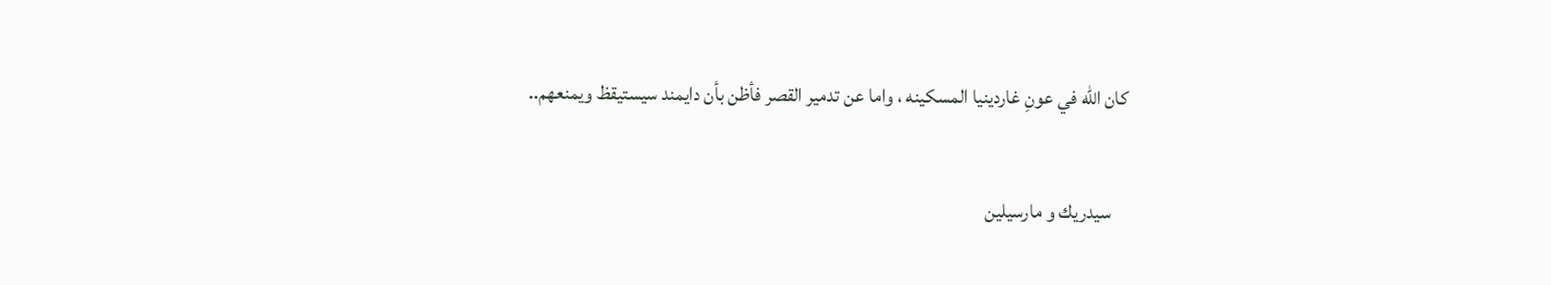كان الله في عونِ غاردينيا المسكينه ، واما عن تدمير القصر فأظن بأن دايمند سيستيقظ ويمنعهم..

    سيدريك و مارسيلين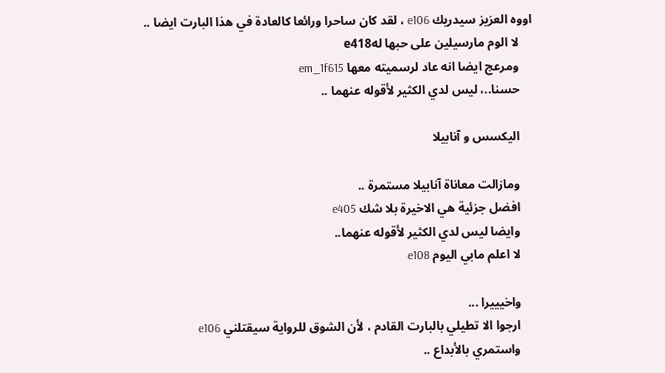اووه العزيز سيدريك e106 ، لقد كان ساحرا ورائعا كالعادة في هذا البارت ايضا ..
    لا الوم مارسيلين على حبها لهe418
    ومرعج ايضا انه عاد لرسميته معها em_1f615
    حسنا..، ليس لدي الكثير لأقوله عنهما ..

    اليكسس و آنابيلا

    ومازالت معاناة آنابيلا مستمرة ..
    افضل جزئية هي الاخيرة بلا شك e405
    وايضا ليس لدي الكثير لأقوله عنهما..
    لا اعلم مابي اليوم e108

    واخيييرا ...
    ارجوا الا تطيلي بالبارت القادم ، لأن الشوق للرواية سيقتلني e106
    واستمري بالأبداع ..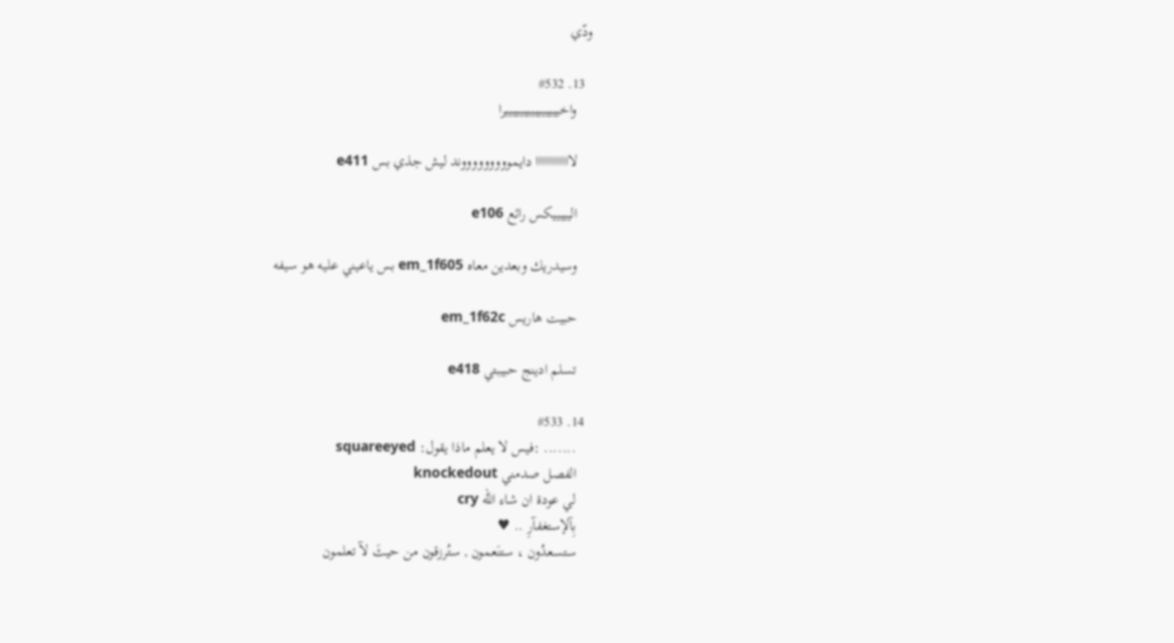ودّي

  13. #532
    واخيييييييييييييييرا

    لاااااااااااا دايموووووووووند ليش جذي بس e411

    اليييييكس رائع e106

    وسيدريك وبعدين معاه em_1f605 بس ياعيني عليه هو سيفه

    حبيت هاريس em_1f62c

    تسلم ادينج حبيبتي e418

  14. #533
    ....... :فيس لا يعلم ماذا يقول: squareeyed
    الفصل صدمني knockedout
    لي عودة ان شاء الله cry
    بِآلإستغفآرِ .. ♥
    ستسعدُون ، ستنَعمون , ستُرزقون من حيثَ لآ تعلمون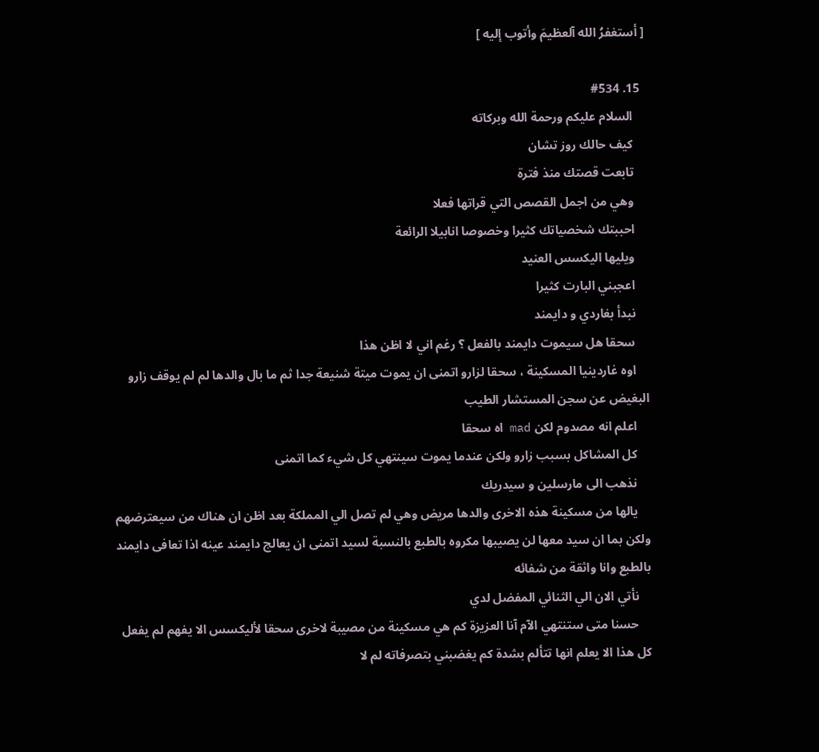[ أستغفرُ الله آلعظيمَ وأتوب إليه ]

  15. #534
    السلام عليكم ورحمة الله وبركاته
    كيف حالك روز تشان
    تابعت قصتك منذ فترة
    وهي من اجمل القصص التي قراتها فعلا
    احببتك شخصياتك كثيرا وخصوصا انابيلا الرائعة
    ويليها اليكسس العنيد
    اعجبني البارت كثيرا
    نبدأ بغاردي و دايمند
    سحقا هل سيموت دايمند بالفعل ؟ رغم اني لا اظن هذا
    اوه غاردينيا المسكينة ، سحقا لزارو اتمنى ان يموت ميتة شنيعة جدا ثم ما بال والدها لم لم يوقف زارو البغيض عن سجن المستشار الطيب
    اعلم انه مصدوم لكن mad اه سحقا
    كل المشاكل بسبب زارو ولكن عندما يموت سينتهي كل شيء كما اتمنى
    نذهب الى مارسلين و سيدريك
    يالها من مسكينة هذه الاخرى والدها مريض وهي لم تصل الي المملكة بعد اظن ان هناك من سيعترضهم ولكن بما ان سيد معها لن يصيبها مكروه بالطبع بالنسبة لسيد اتمنى ان يعالج دايمند عينه اذا تعافى دايمند بالطبع وانا واثقة من شفائه
    نأتي الان الي الثنائي المفضل لدي
    حسنا متى ستنتهي الآم آنا العزيزة كم هي مسكينة من مصيبة لاخرى سحقا لأليكسس الا يفهم لم يفعل كل هذا الا يعلم انها تتألم بشدة كم يغضبني بتصرفاته لم لا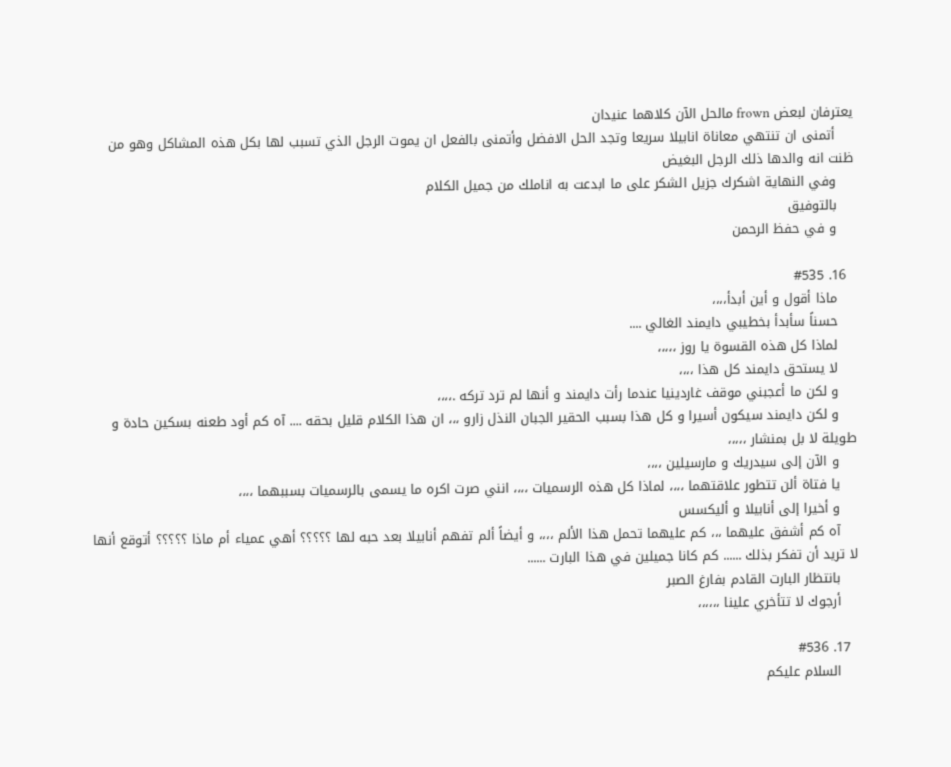يعترفان لبعض frown مالحل الآن كلاهما عنيدان
    أتمنى ان تنتهي معاناة انابيلا سريعا وتجد الحل الافضل وأتمنى بالفعل ان يموت الرجل الذي تسبب لها بكل هذه المشاكل وهو من ظنت انه والدها ذلك الرجل البغيض
    وفي النهاية اشكرك جزيل الشكر على ما ابدعت به اناملك من جميل الكلام
    بالتوفيق
    و في حفظ الرحمن

  16. #535
    ماذا أقول و أين أبدأ،،،،
    حسناً سأبدأ بخطيبي دايمند الغالي ....
    لماذا كل هذه القسوة يا روز ،،،،،
    لا يستحق دايمند كل هذا ،،،،
    و لكن ما أعجبني موقف غاردينيا عندما رأت دايمند و أنها لم ترد تركه .،،،،
    و لكن دايمند سيكون أسيرا و كل هذا بسبب الحقير الجبان النذل زارو ،،، ان هذا الكلام قليل بحقه .... آه كم أود طعنه بسكين حادة و طويلة لا بل بمنشار ،،،،،
    و الآن إلى سيدريك و مارسيلين ،،،،
    يا فتاة ألن تتطور علاقتهما ،،،، لماذا كل هذه الرسميات ،،،، انني صرت اكره ما يسمى بالرسميات بسببهما ،،،،
    و أخيرا إلى أنابيلا و أليكسس
    آه كم أشفق عليهما ،،، كم عليهما تحمل هذا الألم ،،،، و أيضاً ألم تفهم أنابيلا بعد حبه لها ؟؟؟؟؟ أهي عمياء أم ماذا ؟؟؟؟؟ أتوقع أنها لا تريد أن تفكر بذلك ...... كم كانا جميلين في هذا البارت ......
    بانتظار البارت القادم بفارغ الصبر
    أرجوك لا تتأخري علينا ،،،،،،

  17. #536
    السلام عليكم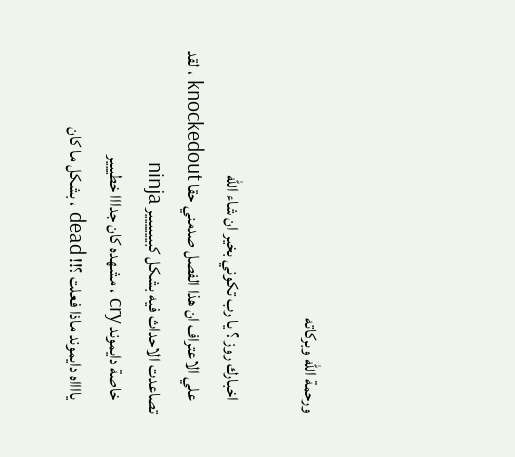ورحمة الله وبركاته

    اخبارك روز ؟ يا رب تكوني بخير ان شاء الله
    علي الاعتراف ان هذا الفصل صدمني حقا knockedout ، لقد تصاعدت الاحداث فيه بشكل كبيييييير ninja
    خاصة دايموند cry ، مشهده كان جدااا خطييير
    يااااه دايموند ماذا فعلت ؟!! dead ، بشكل ما كان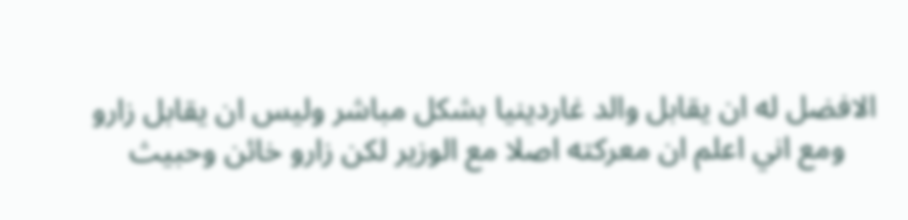الافضل له ان يقابل والد غاردينيا بشكل مباشر وليس ان يقابل زارو
    ومع اني اعلم ان معركته اصلا مع الوزير لكن زارو خائن وحبيث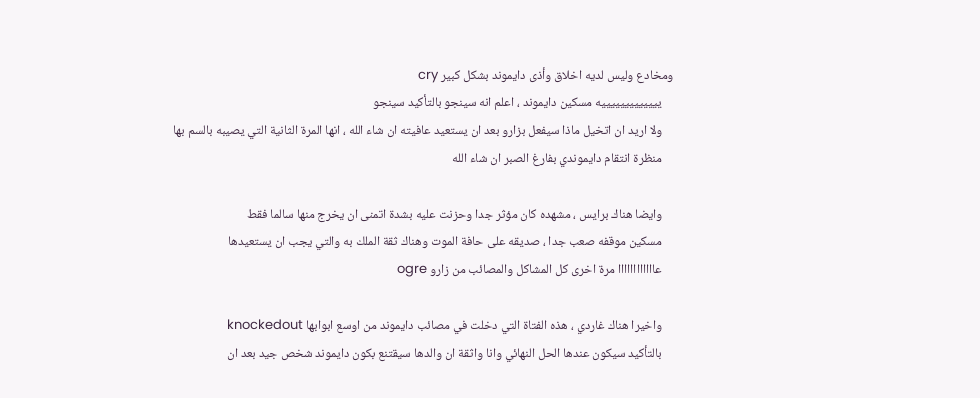ومخادع وليس لديه اخلاق وأذى دايموند بشكل كبير cry
    يييييييييييييه مسكين دايموند ، اعلم انه سينجو بالتأكيد سينجو
    ولا اريد ان اتخيل ماذا سيفعل بزارو بعد ان يستعيد عافيته ان شاء الله ، انها المرة الثانية التي يصيبه بالسم بها
    منظرة انتقام دايموندي بفارغ الصبر ان شاء الله

    وايضا هناك برايس ، مشهده كان مؤثر جدا وحزنت عليه بشدة اتمنى ان يخرج منها سالما فقط
    مسكين موقفه صعب جدا ، صديقه على حافة الموت وهناك ثقة الملك به والتي يجب ان يستعيدها
    عاااااااااااا مرة اخرى كل المشاكل والمصائب من زارو ogre

    واخيرا هناك غاردي ، هذه الفتاة التي دخلت في مصائب دايموند من اوسع ابوابها knockedout
    بالتأكيد سيكون عندها الحل النهائي وانا واثقة ان والدها سيقتنع بكون دايموند شخص جيد بعد ان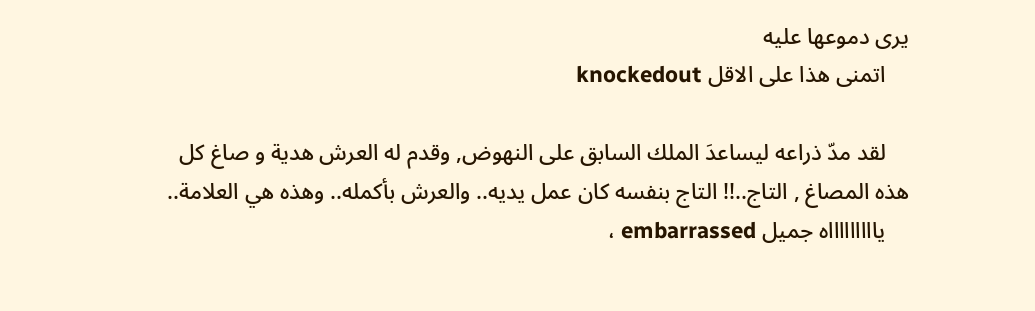يرى دموعها عليه
    اتمنى هذا على الاقل knockedout

    لقد مدّ ذراعه ليساعدَ الملك السابق على النهوض, وقدم له العرش هدية و صاغ كل هذه المصاغ , التاج..!! التاج بنفسه كان عمل يديه.. والعرش بأكمله.. وهذه هي العلامة..
    ياااااااااه جميل embarrassed ،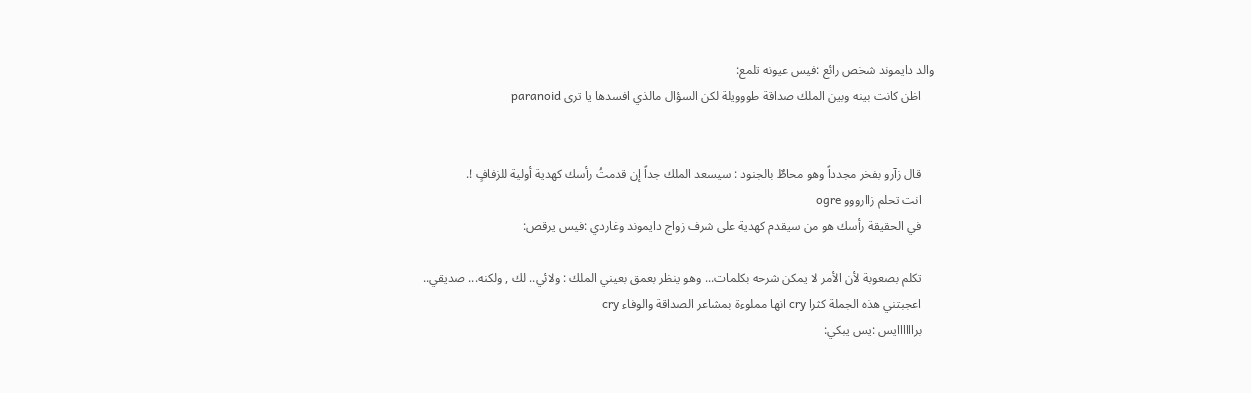والد دايموند شخص رائع :فيس عيونه تلمع:
    اظن كانت بينه وبين الملك صداقة طووويلة لكن السؤال مالذي افسدها يا ترى paranoid


    قال زآرو بفخر مجدداً وهو محاطٌ بالجنود : سيسعد الملك جداً إن قدمتُ رأسك كهدية أولية للزفافٍ !.
    انت تحلم زاارووو ogre
    في الحقيقة رأسك هو من سيقدم كهدية على شرف زواج دايموند وغاردي :فيس يرقص:

    تكلم بصعوبة لأن الأمر لا يمكن شرحه بكلمات... وهو ينظر بعمق بعيني الملك : ولائي.. لك , ولكنه... صديقي..
    اعجبتني هذه الجملة كثرا cry انها مملوءة بمشاعر الصداقة والوفاء cry
    براااااايس :يس يبكي: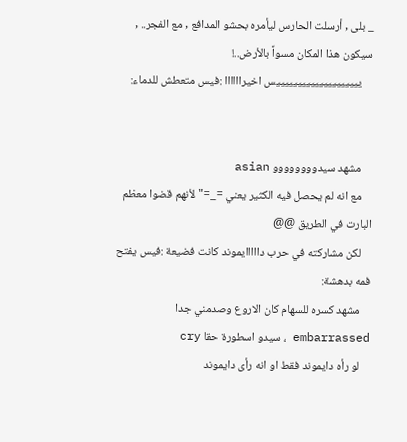_ بلى , أرسلت الحارس ليأمره بحشو المدافع , مع الفجر.. , سيكون هذا المكان مسواً بالأرض..!
    ييييييييييييييييييييس اخيراااااا :فيس متعطش للدماء:


    مشهد سيدوووووووو asian
    مع انه لم يحصل فيه الكثير يعني =_=" لأنهم قضوا معظم البارت في الطريق @@
    لكن مشاركته في حرب دااااايموند كانت فضيعة :فيس يفتح فمه بدهشة:
    مشهد كسره للسهام كان الاروع وصدمني جدا embarrassed ، سيدو اسطورة حقا cry
    لو رأه دايموند فقط او انه رأى دايموند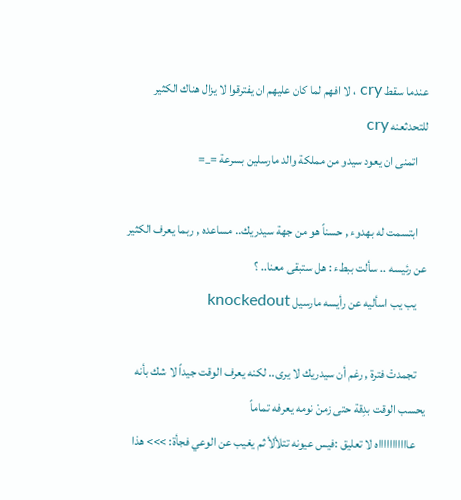عندما سقط cry ، لا افهم لما كان عليهم ان يفترقوا لا يزال هناك الكثير للتحدثعنه cry
    اتمنى ان يعود سيدو من مملكة والد مارسلين بسرعة =_=

    ابتسمت له بهدوء , حسناً هو من جهة سيدريك.. مساعده , ربما يعرف الكثير عن رئيسه .. سألت ببطء : هل ستبقى معنا.. ؟
    يب يب اسأليه عن رأيسه مارسيل knockedout

    تجمدتْ فترة , رغم أن سيدريك لا يرى.. لكنه يعرف الوقت جيداً لا شك بأنه يحسب الوقت بدِقة حتى زمنْ نومه يعرفه تماماً
    عاااااااااااه لا تعليق :فيس عيونه تتلألأ ثم يغيب عن الوعي فجأة: >>> هذا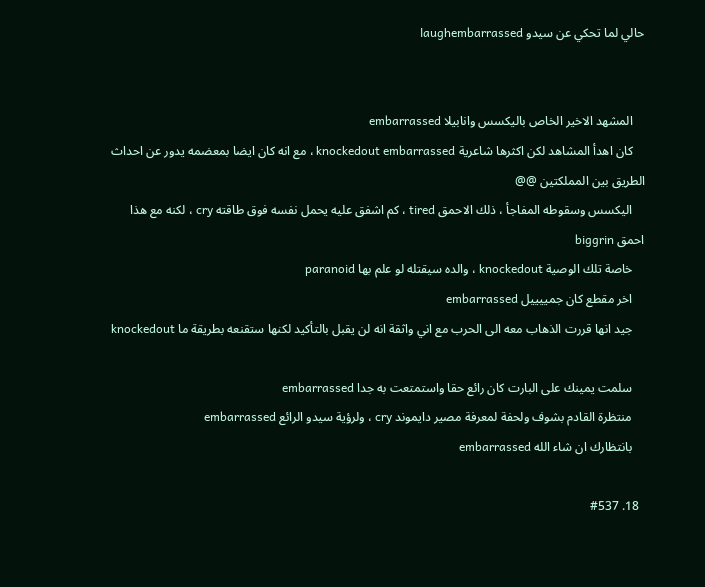حالي لما تحكي عن سيدو laughembarrassed


    المشهد الاخير الخاص باليكسس وانابيلا embarrassed
    كان اهدأ المشاهد لكن اكثرها شاعرية knockedout embarrassed ، مع انه كان ايضا بمعضمه يدور عن احداث الطريق بين المملكتين @@
    اليكسس وسقوطه المفاجأ ، ذلك الاحمق tired ، كم اشفق عليه يحمل نفسه فوق طاقته cry ، لكنه مع هذا احمق biggrin
    خاصة تلك الوصية knockedout ، والده سيقتله لو علم بها paranoid
    اخر مقطع كان جمييييل embarrassed
    جيد انها قررت الذهاب معه الى الحرب مع اني واثقة انه لن يقبل بالتأكيد لكنها ستقنعه بطريقة ما knockedout

    سلمت يمينك على البارت كان رائع حقا واستمتعت به جدا embarrassed
    منتظرة القادم بشوف ولحفة لمعرفة مصير دايموند cry ، ولرؤية سيدو الرائع embarrassed
    بانتظارك ان شاء الله embarrassed

  18. #537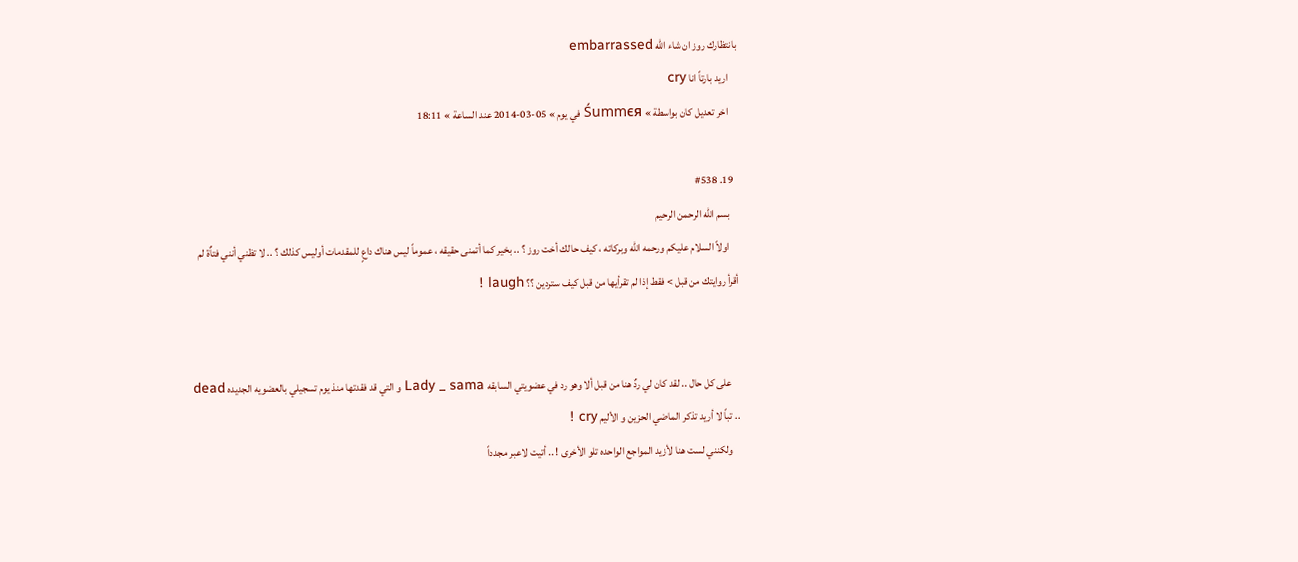بانتظارك روز ان شاء الله embarrassed
    اريد بارتاً انا cry
    اخر تعديل كان بواسطة » Śummєя في يوم » 05-03-2014 عند الساعة » 18:11

  19. #538
    بسم الله الرحمن الرحيم
    اولاً السلام عليكم ورحمه الله وبركاته ، كيف حالك أخت روز ؟ .. بخير كما أتمنى حقيقه ، عموماً ليس هناك داعٍ للمقدمات أوليس كذلك ؟ .. لا تظني أنني فتاٌة لم أقرأ روايتك من قبل > فقط إذا لم تقرأيها من قبل كيف ستردين ؟؟ laugh !


    على كل حال .. لقد كان لي ردٌ هنا من قبل ألا وهو رد في عضويتي السابقه Lady _ sama و التي قد فقدتها منذ يوم تسجيلي بالعضويه الجديده dead .. تباً لا أريد تذكر الماضي الحزين و الأليم cry !
    ولكنني لست هنا لأزيد المواجع الواحده تلو الأخرى ! .. أتيت لاعبر مجدداً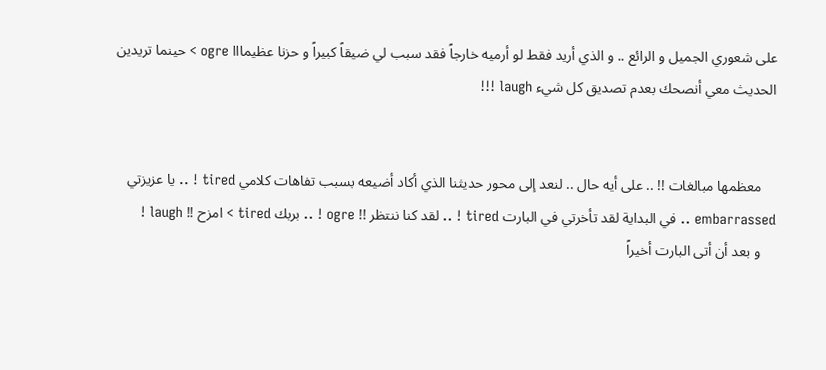على شعوري الجميل و الرائع .. و الذي أريد فقط لو أرميه خارجاً فقد سبب لي ضيقاً كبيراً و حزنا عظيمااا ogre > حينما تريدين الحديث معي أنصحك بعدم تصديق كل شيء laugh !!!


    معظمها مبالغات !! .. على أيه حال .. لنعد إلى محور حديثنا الذي أكاد أضيعه بسبب تفاهات كلامي tired ! .. يا عزيزتي embarrassed .. في البداية لقد تأخرتي في البارت tired ! .. لقد كنا ننتظر !! ogre ! .. بربك tired > امزح !! laugh !
    و بعد أن أتى البارت أخيراً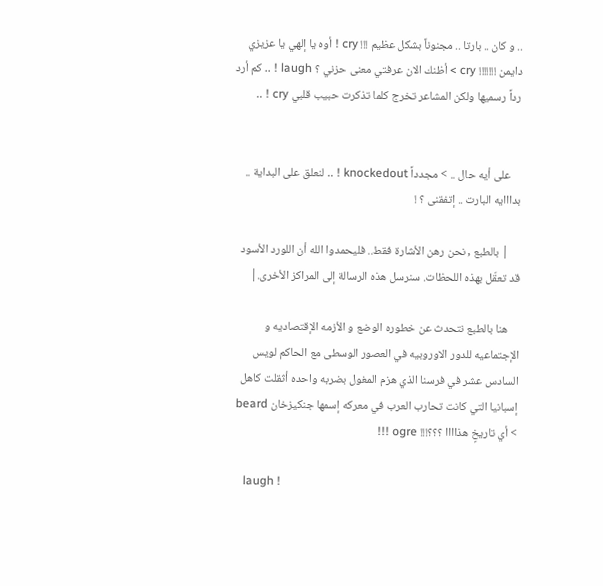.. و كان .. بارتا .. مجنوناً بشكل عظيم !!! cry ! أوه يا إلهي يا عزيزي دايمن !!!!!!! cry > أظنك الان عرفتي معنى حزني ؟ laugh ! .. كم أرد رداً رسميها ولكن المشاعر تخرج كلما تذكرت حبيب قلبي cry ! ..


    على أيه حال .. > مجدداً knockedout ! .. لنعلق على البداية .. بدااايه البارت .. إتفقنى ؟ !

    | بالطبع , نحن رهن الأشارة فقط.. فليحمدوا الله أن اللورد الأسود قد تعقّل بهذه اللحظات. سنرسل هذه الرسالة إلى المراكز الأخرى.|

    هنا بالطبع نتحدث عن خطوره الوضع و الأزمه الإقتصاديه و الإجتماعيه للدور الاوروبيه في العصور الوسطى مع الحاكم لويس السادس عشر في فرسنا الذي هزم المغول بضربه واحده أثقلت كاهل إسبانيا التي كانت تحارب العرب في معركه إسمها جنكيزخان beard > أي تاريخٍ هذاااا ؟؟؟!!! ogre !!!

    laugh !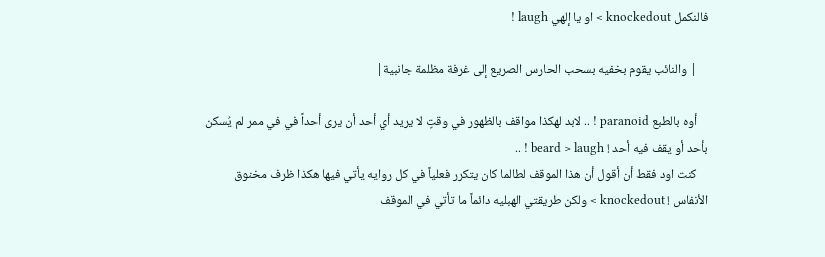فالنكمل knockedout > او يا إلهي laugh !

    | والنائب يقوم بخفيه بسحب الحارس الصريع إلى غرفة مظلمة جانبية|

    أوه بالطبع paranoid ! .. لابد لهكذا مواقف بالظهور في وقتٍ لا يريد أي أحد أن يرى أحداً في في ممر لم يُسكن بأحد أو يقف فيه أحد ! beard > laugh ! ..
    كنت اود فقط أن أقول أن هذا الموقف لطالما كان يتكرر فعلياً في كل روايه يأتي فيها هكذا ظرف مخنوق الأنفاس ! knockedout > ولكن طريقتي الهبليه دائماً ما تأتي في الموقف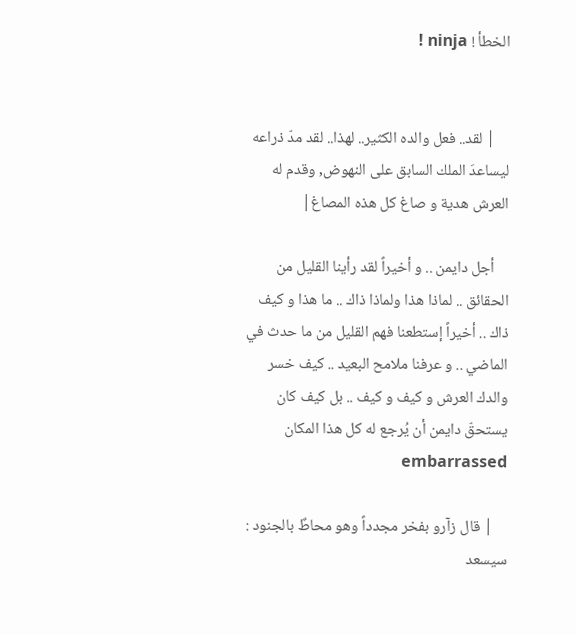الخطأ ! ninja !


    | لقد.. فعل والده الكثير.. لهذا.. لقد مدّ ذراعه ليساعدَ الملك السابق على النهوض, وقدم له العرش هدية و صاغ كل هذه المصاغ|

    أجل دايمن .. و أخيراً لقد رأينا القليل من الحقائق .. لماذا هذا ولماذا ذاك .. ما هذا و كيف ذاك .. أخيراً إستطعنا فهم القليل من ما حدث في الماضي .. و عرفنا ملامح البعيد .. كيف خسر والدك العرش و كيف و كيف .. بل كيف كان يستحقّ دايمن أن يُرجع له كل هذا المكان embarrassed

    | قال زآرو بفخر مجدداً وهو محاطٌ بالجنود : سيسعد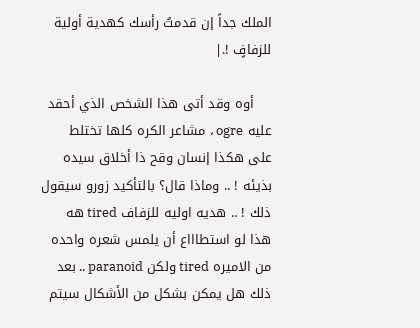الملك جداً إن قدمتُ رأسك كهدية أولية للزفافٍ !.|

    أوه وقد أتى هذا الشخص الذي أحقد عليه ogre ، مشاعر الكره كلها تختلط على هكذا إنسان وقح ذا أخلاق سيده بذيئه ! .. وماذا قال؟ بالتأكيد زورو سيقول ذلك ! .. هديه اوليه للزفاف tired هه هذا لو استطاااع أن يلمس شعره واحده من الاميره tired ولكن paranoid .. بعد ذلك هل يمكن بشكل من الأشكال سيتم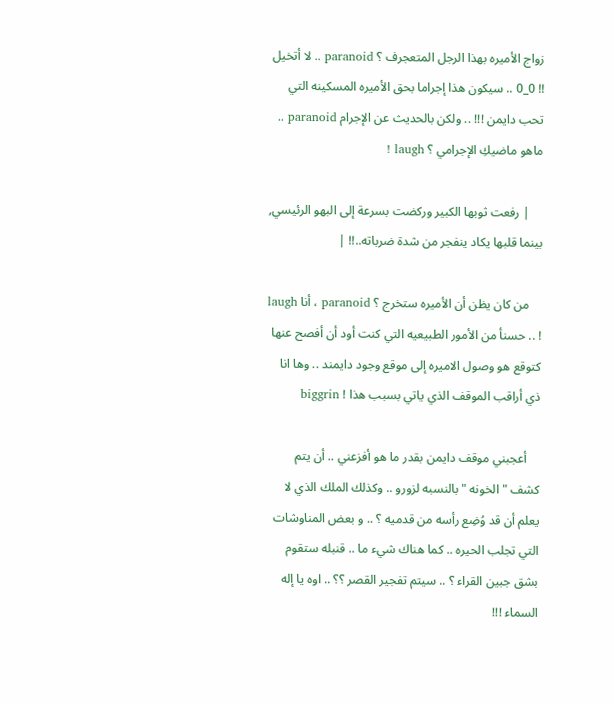زواج الأميره بهذا الرجل المتعجرف ؟ paranoid .. لا أتخيل !! 0_0 .. سيكون هذا إجراما بحق الأميره المسكينه التي تحب دايمن !!! .. ولكن بالحديث عن الإجرام paranoid .. ماهو ماضيكِ الإجرامي ؟ laugh !

    | رفعت ثوبها الكبير وركضت بسرعة إلى البهو الرئيسي, بينما قلبها يكاد ينفجر من شدة ضرباته..!! |

    من كان يظن أن الأميره ستخرج ؟ paranoid ، أنا laugh ! .. حسنأ من الأمور الطبيعيه التي كنت أود أن أفصح عنها كتوقع هو وصول الاميره إلى موقع وجود دايمند .. وها انا ذي أراقب الموقف الذي ياتي بسبب هذا ! biggrin

    أعجبني موقف دايمن بقدر ما هو أفزعني .. أن يتم كشف " الخونه " بالنسبه لزورو .. وكذلك الملك الذي لا يعلم أن قد وُضِع رأسه من قدميه ؟ .. و بعض المناوشات التي تجلب الحيره .. كما هناك شيء ما .. قنبله ستقوم بشق جبين القراء ؟ .. سيتم تفجير القصر ؟؟ .. اوه يا إله السماء !!!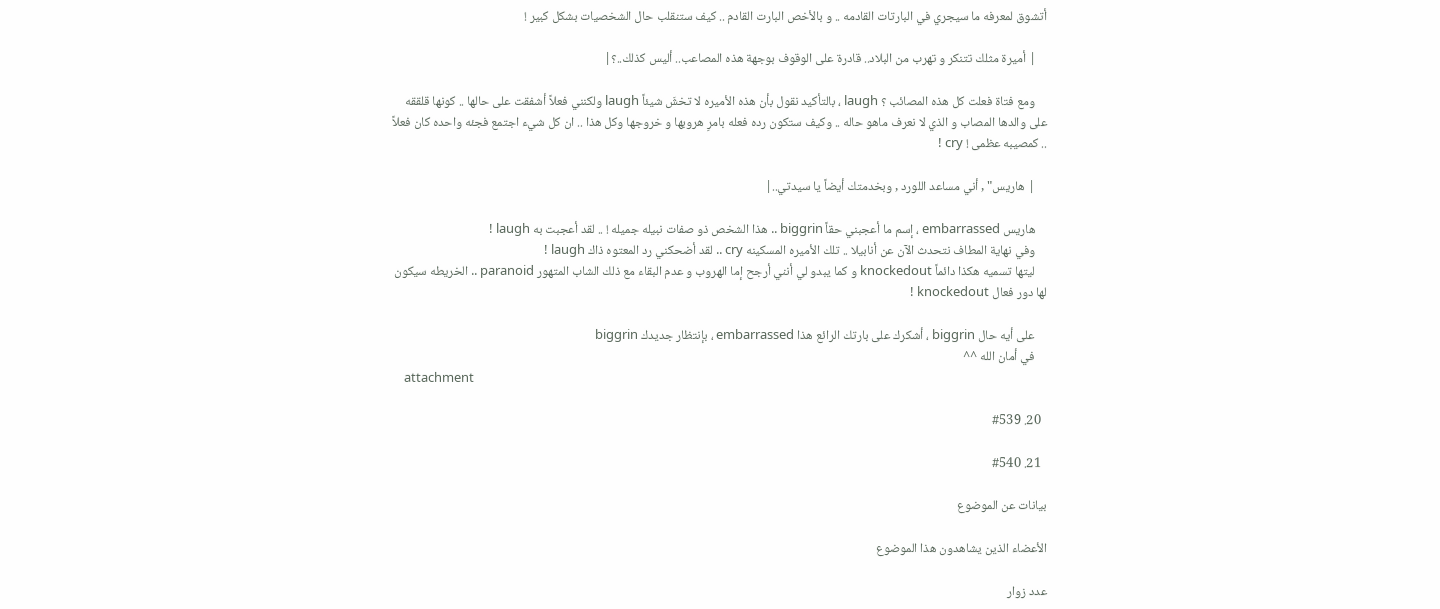أتشوق لمعرفه ما سيجري في البارتات القادمه .. و بالأخص البارت القادم .. كيف ستنقلب حال الشخصيات بشكل كبير !

    | أميرة مثلك تتنكر و تهرب من البلاد.. قادرة على الوقوف بوجهة هذه المصاعب.. أليس كذلك..؟|

    ومع فتاة فعلت كل هذه المصائب ؟ laugh ، بالتأكيد نقول بأن هذه الأميره لا تخشَ شيئاً laugh ولكنني فعلاً أشفقت على حالها .. كونها قلققه على والدها المصاب و الذي لا نعرف ماهو حاله .. وكيف ستكون رده فعله بامرِ هروبها و خروجها وكل هذا .. ان كل شيء اجتمع فجئه واحده كان فعلاً .. كمصيبه عظمى ! cry !

    | هاريس" , أني مساعد اللورد , وبخدمتك أيضاً يا سيدتي..|

    هاريس embarrassed ، إسم ما أعجبني حقاً biggrin .. هذا الشخص ذو صفات نبيله جميله ! .. لقد أعجبت به laugh !
    وفي نهاية المطاف نتحدث الآن عن أنابيلا .. تلك الأميره المسكينه cry .. لقد أضحكني رد المعتوه ذاك laugh !
    ليتها تسميه هكذا دائماً knockedout و كما يبدو لي أنني أرجح إما الهروب و عدم البقاء مع ذلك الشاب المتهور paranoid .. الخريطه سيكون لها دور فعال knockedout !

    على أيه حال biggrin ، أشكرك على بارتك الرائع هذا embarrassed ، بإنتظار جديدك biggrin
    في أمان الله ^^
    attachment

  20. #539

  21. #540

بيانات عن الموضوع

الأعضاء الذين يشاهدون هذا الموضوع

عدد زوار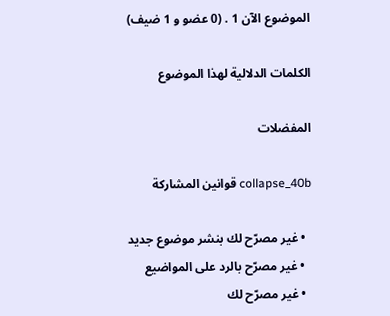الموضوع الآن 1 . (0 عضو و 1 ضيف)

الكلمات الدلالية لهذا الموضوع

المفضلات

collapse_40b قوانين المشاركة

  • غير مصرّح لك بنشر موضوع جديد
  • غير مصرّح بالرد على المواضيع
  • غير مصرّح لك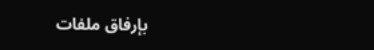بإرفاق ملفات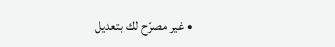• غير مصرّح لك بتعديل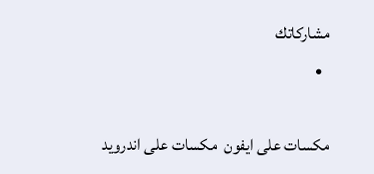مشاركاتك
  •

مكسات على ايفون  مكسات على اندرويد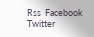Rss  Facebook  Twitter